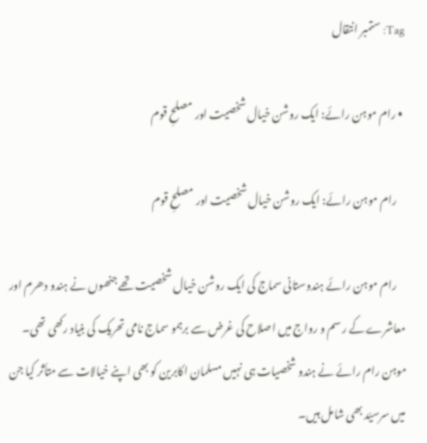Tag: ستمبر انتقال

  • رام موہن رائے: ایک روشن خیال شخصیت اور مصلحِ قوم

    رام موہن رائے: ایک روشن خیال شخصیت اور مصلحِ قوم

    رام موہن رائے ہندوستانی سماج کی ایک روشن خیال شخصیت تھے جنھوں نے ہندو دھرم اور معاشرے کے رسم و رواج میں اصلاح کی غرض سے برہمو سماج نامی تحریک کی بنیاد رکھی تھی۔ موہن رام رائے نے ہندو شخصیات ہی نہیں مسلمان اکابرین کو بھی اپنے خیالات سے متأثر کیا جن میں سرسیّد بھی شامل ہیں۔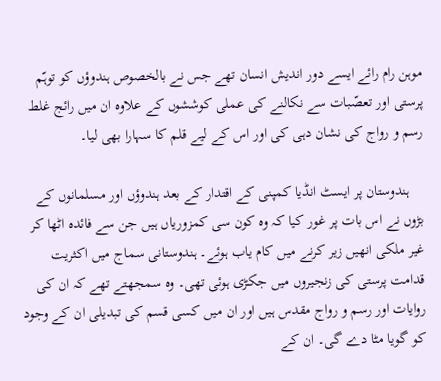موہن رام رائے ایسے دور اندیش انسان تھے جس نے بالخصوص ہندوؤں کو توہّم پرستی اور تعصّبات سے نکالنے کی عملی کوششوں‌ کے علاوہ ان میں رائج غلط رسم و رواج کی نشان دہی کی اور اس کے لیے قلم کا سہارا بھی لیا۔

    ہندوستان پر ایسٹ انڈیا کمپنی کے اقتدار کے بعد ہندوؤں اور مسلمانوں کے بڑوں‌ نے اس بات پر غور کیا کہ وہ کون سی کمزوریاں ہیں جن سے فائدہ اٹھا کر غیر ملکی انھیں زیر کرنے میں‌ کام یاب ہوئے۔ ہندوستانی سماج میں اکثریت قدامت پرستی کی زنجیروں میں جکڑی ہوئی تھی۔ وہ سمجھتے تھے کہ ان کی روایات اور رسم و رواج مقدس ہیں اور ان میں کسی قسم کی تبدیلی ان کے وجود کو گویا مٹا دے گی۔ ان کے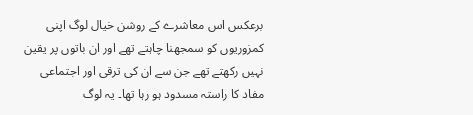برعکس اس معاشرے کے روشن خیال لوگ اپنی کمزوریوں کو سمجھنا چاہتے تھے اور ان باتوں پر یقین نہیں رکھتے تھے جن سے ان کی ترقی اور اجتماعی مفاد کا راستہ مسدود ہو رہا تھا۔ یہ لوگ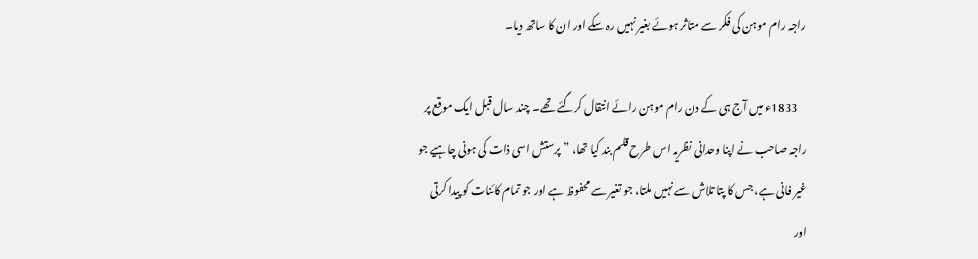راجہ رام موہن کی فکر سے متاثر ہوئے بغیر نہیں‌ رہ سکے اور ان کا ساتھ دیا۔

    1833ء میں‌ آج ہی کے دن رام موہن رائے انتقال کرگئے تھے۔ چند سال قبل ایک موقع پر راجہ صاحب نے اپنا وحدانی نظریہ اس طرح قلم بند کیا تھا، ”پرستش اسی ذات کی ہونی چاہیے جو غیر فانی ہے، جس کا پتا تلاش سے نہیں ملتا، جو تغیر سے محفوظ ہے اور جو تمام کائنات کو پیدا کرتی اور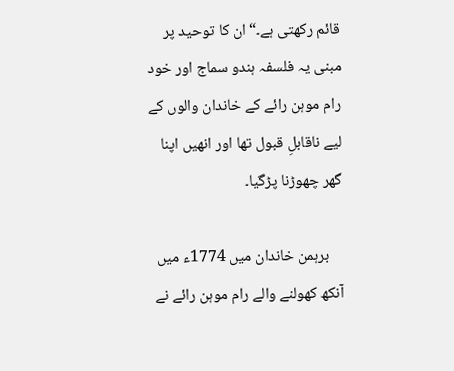قائم رکھتی ہے۔“ ان کا توحید پر مبنی یہ فلسفہ ہندو سماج اور خود رام موہن رائے کے خاندان والوں کے لیے ناقابلِ قبول تھا اور انھیں اپنا گھر چھوڑنا پڑگیا۔

    برہمن خاندان میں 1774ء میں آنکھ کھولنے والے رام موہن رائے نے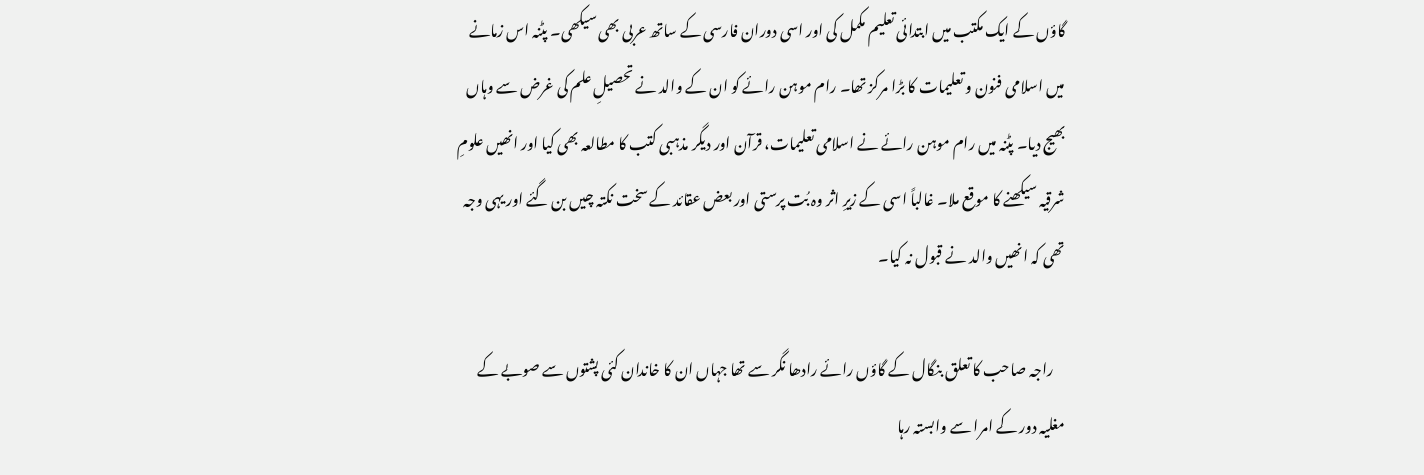گاؤں‌ کے ایک مکتب میں ابتدائی تعلیم مکمل کی اور اسی دوران فارسی کے ساتھ عربی بھی سیکھی۔ پٹنہ اس زمانے میں اسلامی فنون و تعلیمات کا بڑا مرکز تھا۔ رام موہن رائے کو ان کے والد نے تحصیلِ علم کی غرض سے وہاں بھیج دیا۔ پٹنہ میں‌ رام موہن رائے نے اسلامی تعلیمات، قرآن اور دیگر مذہبی کتب کا مطالعہ بھی کیا اور انھیں علومِ شرقیہ سیکھنے کا موقع ملا۔ غالباً اسی کے زیرِ اثر وہ بُت پرستی اور بعض عقائد کے سخت نکتہ چیں بن گئے اور یہی وجہ تھی کہ انھیں والد نے قبول نہ کیا۔

    راجہ صاحب کا تعلق بنگال کے گاؤں رائے رادھا نگر سے تھا جہاں ان کا خاندان کئی پشتوں سے صوبے کے مغلیہ دور کے امرا سے وابستہ رہا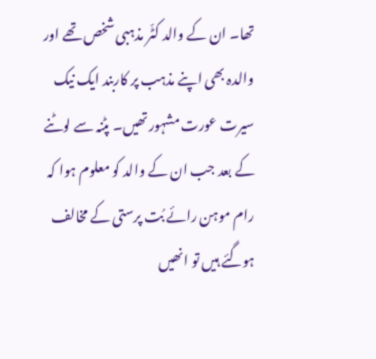تھا۔ ان کے والد کٹّر مذہبی شخص تھے اور والدہ بھی اپنے مذہب پر کاربند ایک نیک سیرت عورت مشہور تھیں۔ پٹنہ سے لوٹنے کے بعد جب ان کے والد کو معلوم ہوا کہ رام موہن رائے بُت پرستی کے مخالف ہوگئے ہیں تو انھیں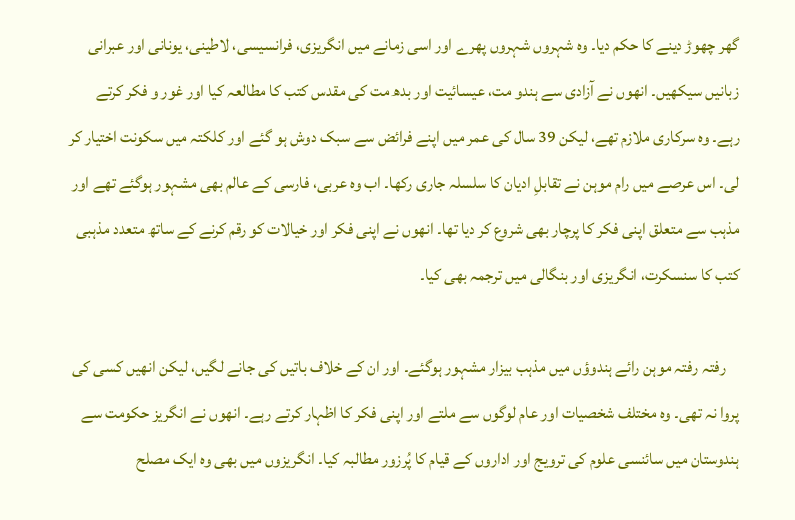گھر چھوڑ دینے کا حکم دیا۔ وہ شہروں شہروں‌ پھرے اور اسی زمانے میں‌ انگریزی، فرانسیسی، لاطینی، یونانی اور عبرانی زبانیں سیکھیں۔ انھوں نے آزادی سے ہندو مت، عیسائیت اور بدھ مت کی مقدس کتب کا مطالعہ کیا اور غور و فکر کرتے رہے۔ وہ سرکاری ملازم تھے، لیکن 39 سال کی عمر میں اپنے فرائض سے سبک دوش ہو گئے اور کلکتہ میں سکونت اختیار کر لی۔ اس عرصے میں رام موہن نے تقابلِ ادیان کا سلسلہ جاری رکھا۔ اب وہ عربی، فارسی کے عالم بھی مشہور ہوگئے تھے اور مذہب سے متعلق اپنی فکر کا پرچار بھی شروع کر دیا تھا۔ انھوں نے اپنی فکر اور خیالات کو رقم کرنے کے ساتھ متعدد مذہبی کتب کا سنسکرت، انگریزی اور بنگالی میں ترجمہ بھی کیا۔

    رفتہ رفتہ موہن رائے ہندوؤں میں مذہب بیزار مشہور ہوگئے۔ اور ان کے خلاف باتیں کی جانے لگیں، لیکن انھیں کسی کی پروا نہ تھی۔ وہ مختلف شخصیات اور عام لوگوں سے ملتے اور اپنی فکر کا اظہار کرتے رہے۔ انھوں نے انگریز حکومت سے ہندوستان میں سائنسی علوم کی ترویج اور اداروں‌ کے قیام کا پُرزور مطالبہ کیا۔ انگریزوں میں‌ بھی وہ ایک مصلح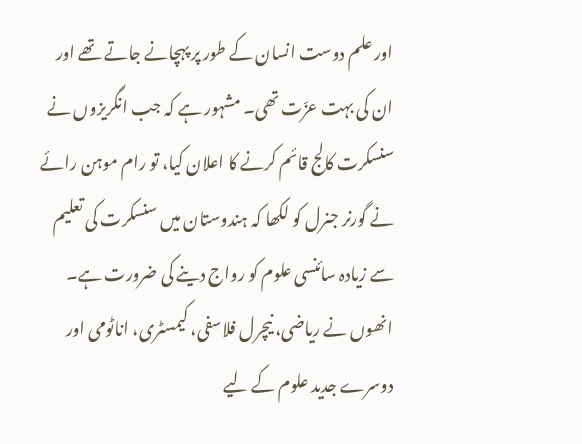اور علم دوست انسان کے طور پر پہچانے جاتے تھے اور ان کی بہت عزّت تھی۔ مشہور ہے کہ جب انگریزوں نے سنسکرت کالج قائم کرنے کا اعلان کیا، تو رام موہن رائے نے گورنر جنرل کو لکھا کہ ہندوستان میں سنسکرت کی تعلیم سے زیادہ سائنسی علوم کو رواج دینے کی ضرورت ہے۔ انھوں نے ریاضی، نیچرل فلاسفی، کیمسٹری، اناٹومی اور دوسرے جدید علوم کے لیے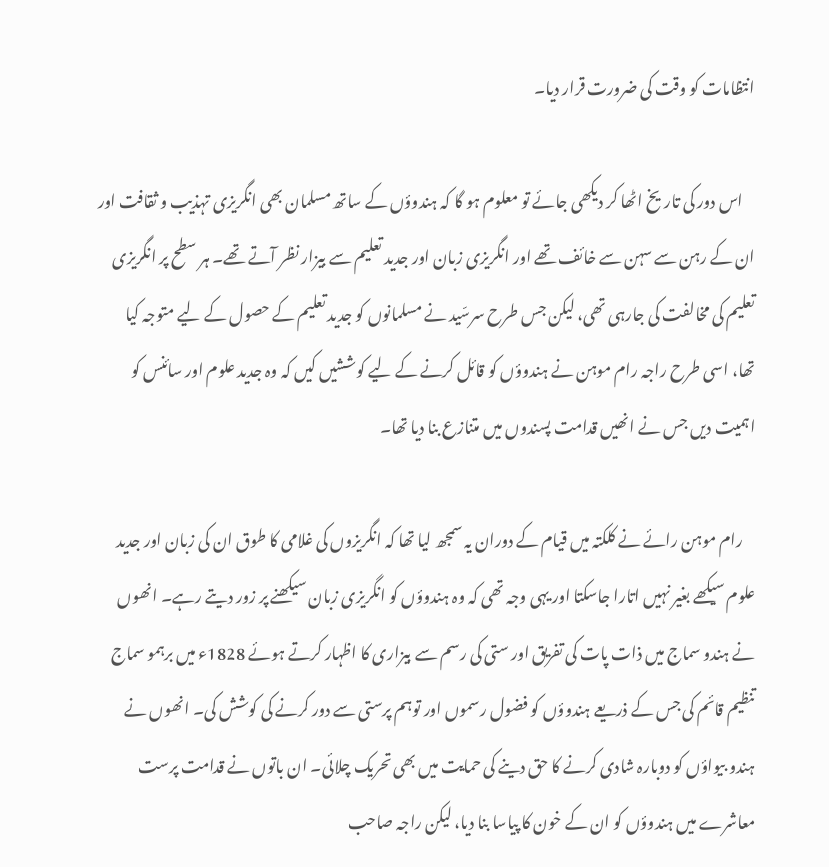انتظامات کو وقت کی ضرورت قرار دیا۔

    اس دور کی تاریخ اٹھا کر دیکھی جائے تو معلوم ہو گا کہ ہندوؤں کے ساتھ مسلمان بھی انگریزی تہذیب و ثقافت اور ان کے رہن سے سہن سے خائف تھے اور انگریزی زبان اور جدید تعلیم سے بیزار نظر آتے تھے۔ ہر سطح پر انگریزی تعلیم کی مخالفت کی جارہی تھی، لیکن جس طرح سرسّید نے مسلمانوں کو جدید تعلیم کے حصول کے لیے متوجہ کیا تھا، اسی طرح راجہ رام موہن نے ہندوؤں کو قائل کرنے کے لیے کوششیں‌ کیں کہ وہ جدید علوم اور سائنس کو اہمیت دیں جس نے انھیں قدامت پسندوں‌ میں‌ متنازع بنا دیا تھا۔

    رام موہن رائے نے کلکتہ میں قیام کے دوران یہ سمجھ لیا تھا کہ انگریزوں کی غلامی کا طوق ان کی زبان اور جدید علوم سیکھے بغیر نہیں‌ اتارا جاسکتا اور یہی وجہ تھی کہ وہ ہندوؤں کو انگریزی زبان سیکھنے پر زور دیتے رہے۔ انھوں نے ہندو سماج میں ذات پات کی تفریق اور ستی کی رسم سے بیزاری کا اظہار کرتے ہوئے 1828ء میں برہمو سماج تنظیم قائم کی جس کے ذریعے ہندوؤں کو فضول رسموں اور توہم پرستی سے دور کرنے کی کوشش کی۔ انھوں نے ہندو بیواؤں کو دوبارہ شادی کرنے کا حق دینے کی حمایت میں بھی تحریک چلائی۔ ان باتوں‌ نے قدامت پرست معاشرے میں ہندوؤں کو ان کے خون کا پیاسا بنا دیا، لیکن راجہ صاحب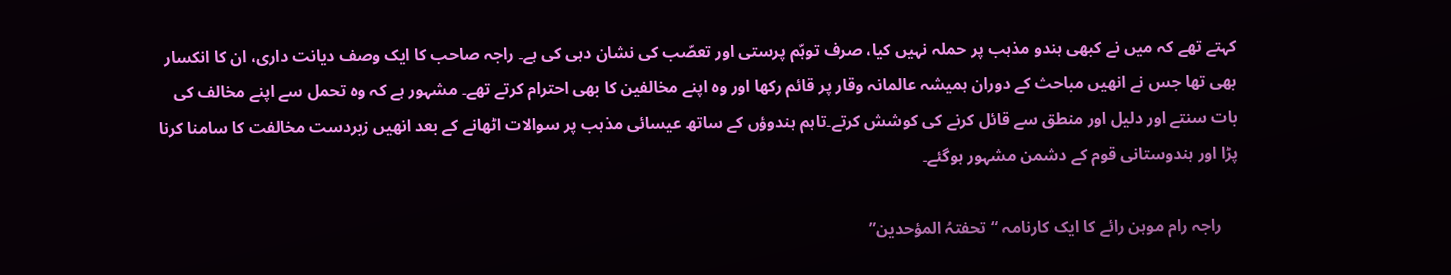کہتے تھے کہ میں نے کبھی ہندو مذہب پر حملہ نہیں کیا، صرف توہّم پرستی اور تعصّب کی نشان دہی کی ہے۔ راجہ صاحب کا ایک وصف دیانت داری، ان کا انکسار بھی تھا جس نے انھیں مباحث کے دوران ہمیشہ عالمانہ وقار پر قائم رکھا اور وہ اپنے مخالفین کا بھی احترام کرتے تھے۔ مشہور ہے کہ وہ تحمل سے اپنے مخالف کی بات سنتے اور دلیل اور منطق سے قائل کرنے کی کوشش کرتے۔تاہم ہندوؤں کے ساتھ عیسائی مذہب پر سوالات اٹھانے کے بعد انھیں زبردست مخالفت کا سامنا کرنا پڑا اور ہندوستانی قوم کے دشمن مشہور ہوگئے۔

    راجہ رام موہن رائے کا ایک کارنامہ “تحفتہُ المؤحدین”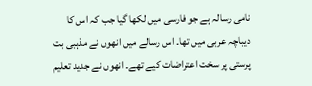نامی رسالہ ہے جو فارسی میں لکھا گیا جب کہ اس کا دیباچہ عربی میں تھا۔ اس رسالے میں انھوں نے مذہبی بت پرستی پر سخت اعتراضات کیے تھے۔ انھوں نے جدید تعلیم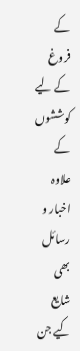کے فروغ کے لیے کوششوں کے علاوہ اخبار و رسائل بھی شایع کیے جن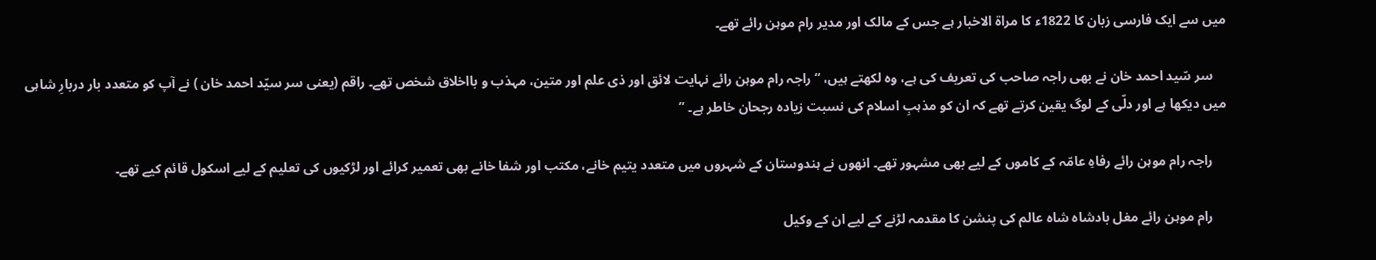میں سے ایک فارسی زبان کا 1822ء کا مراۃ الاخبار ہے جس کے مالک اور مدیر رام موہن رائے تھے۔

    سر سّید احمد خان نے بھی راجہ صاحب کی تعریف کی ہے، وہ لکھتے ہیں، “راجہ رام موہن رائے نہایت لائق اور ذی علم اور متین، مہذب و بااخلاق شخص تھے۔ راقم (یعنی سر سیّد احمد خان ) نے آپ کو متعدد بار دربارِ شاہی میں دیکھا ہے اور دلّی کے لوگ یقین کرتے تھے کہ ان کو مذہبِ اسلام کی نسبت زیادہ رجحان خاطر ہے۔ ”

    راجہ رام موہن رائے رفاہِ عامّہ کے کاموں‌ کے لیے بھی مشہور تھے۔ انھوں نے ہندوستان کے شہروں میں متعدد یتیم خانے، مکتب اور شفا خانے بھی تعمیر کرائے اور لڑکیوں کی تعلیم کے لیے اسکول قائم کیے تھے۔

    رام موہن رائے مغل بادشاہ شاہ عالم کی پنشن کا مقدمہ لڑنے کے لیے ان کے وکیل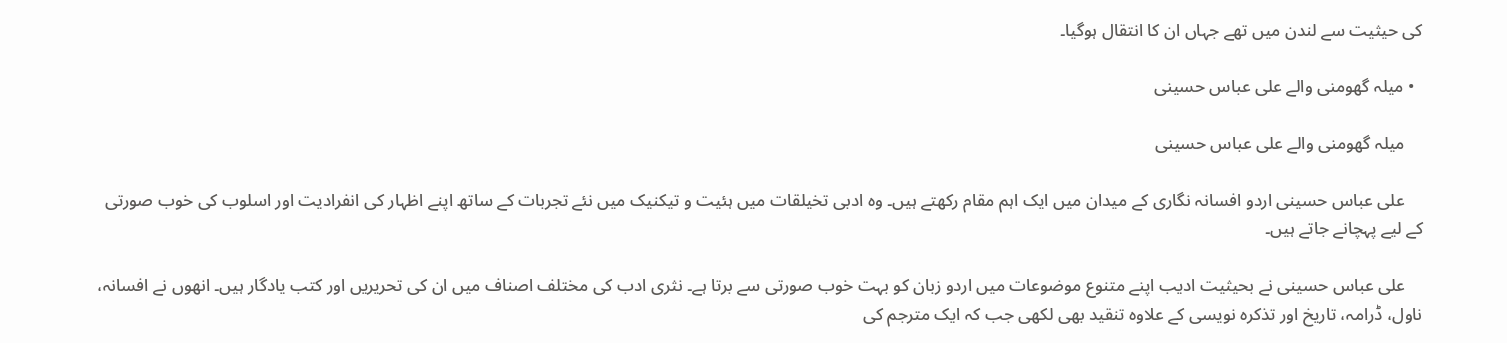کی حیثیت سے لندن میں تھے جہاں ان کا انتقال ہوگیا۔

  • میلہ گھومنی والے علی عباس حسینی

    میلہ گھومنی والے علی عباس حسینی

    علی عباس حسینی اردو افسانہ نگاری کے میدان میں ایک اہم مقام رکھتے ہیں۔ وہ ادبی تخیلقات میں ہئیت و تیکنیک میں نئے تجربات کے ساتھ اپنے اظہار کی انفرادیت اور اسلوب کی خوب صورتی کے لیے پہچانے جاتے ہیں۔

    علی عباس حسینی نے بحیثیت ادیب اپنے متنوع موضوعات میں اردو زبان کو بہت خوب صورتی سے برتا ہے۔ نثری ادب کی مختلف اصناف میں ان کی تحریریں اور کتب یادگار ہیں۔ انھوں نے افسانہ، ناول، ڈرامہ، تاریخ اور تذکرہ نویسی کے علاوہ تنقید بھی لکھی جب کہ ایک مترجم کی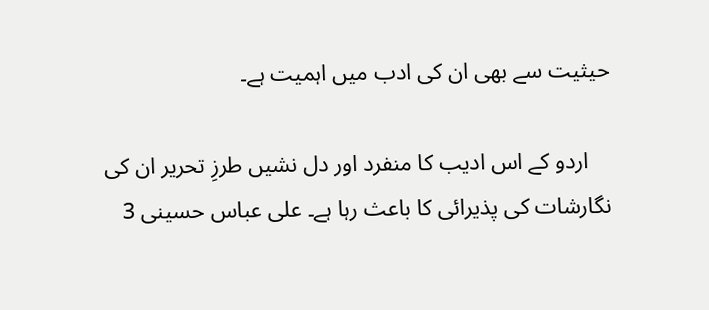حیثیت سے بھی ان کی ادب میں‌ اہمیت ہے۔

    اردو کے اس ادیب کا منفرد اور دل نشیں طرزِ تحریر ان کی نگارشات کی پذیرائی کا باعث رہا ہے۔ علی عباس حسینی 3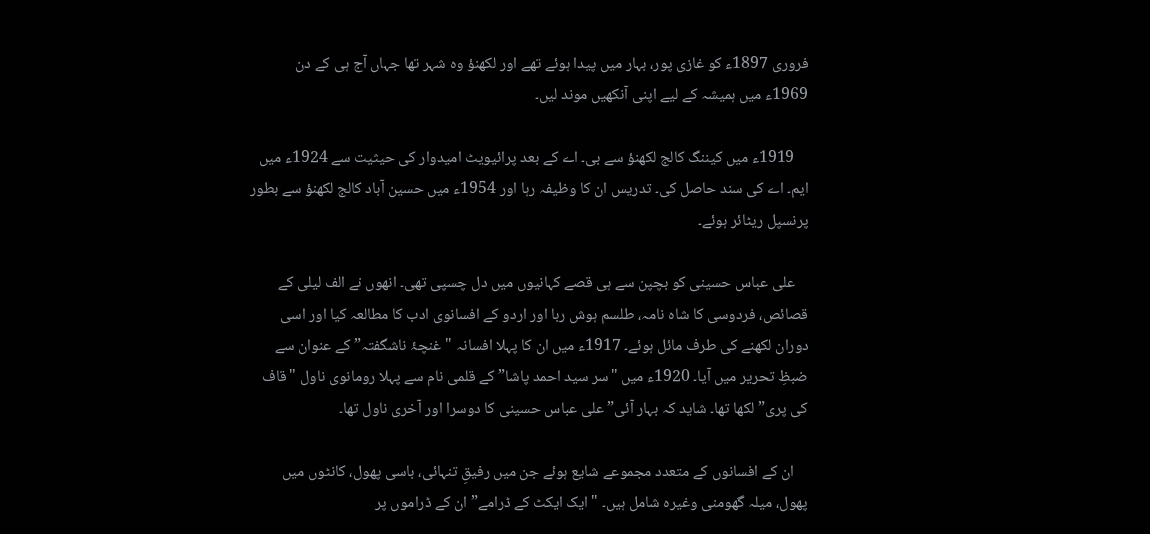فروری 1897ء کو غازی پور، بہار میں پیدا ہوئے تھے اور لکھنؤ وہ شہر تھا جہاں‌ آج ہی کے دن 1969ء میں‌ ہمیشہ کے لیے اپنی آنکھیں‌ موند لیں۔

    1919ء میں کیننگ کالج لکھنؤ سے بی۔ اے کے بعد پرائیویٹ امیدوار کی حیثیت سے 1924ء میں ایم۔ اے کی سند حاصل کی۔ تدریس ان کا وظیفہ رہا اور 1954ء میں حسین آباد کالج لکھنؤ سے بطور پرنسپل ریٹائر ہوئے۔

    علی عباس حسینی کو بچپن سے ہی قصے کہانیوں میں دل چسپی تھی۔ انھوں‌ نے الف لیلی کے قصائص، فردوسی کا شاہ نامہ، طلسم ہوش ربا اور اردو کے افسانوی ادب کا مطالعہ کیا اور اسی دوران لکھنے کی طرف مائل ہوئے۔ 1917ء میں ان کا پہلا افسانہ "غنچۂ ناشگفتہ” کے عنوان سے ضبظِ تحریر میں آیا۔ 1920ء میں "سر سید احمد پاشا” کے قلمی نام سے پہلا رومانوی ناول "قاف کی پری” لکھا تھا۔ شاید کہ بہار آئی” علی عباس حسینی کا دوسرا اور آخری ناول تھا۔

    ان کے افسانوں کے متعدد مجموعے شایع ہوئے جن میں رفیقِ تنہائی، باسی پھول، کانٹوں میں پھول، میلہ گھومنی وغیرہ شامل ہیں۔ "ایک ایکٹ کے ڈرامے” ان کے ڈراموں پر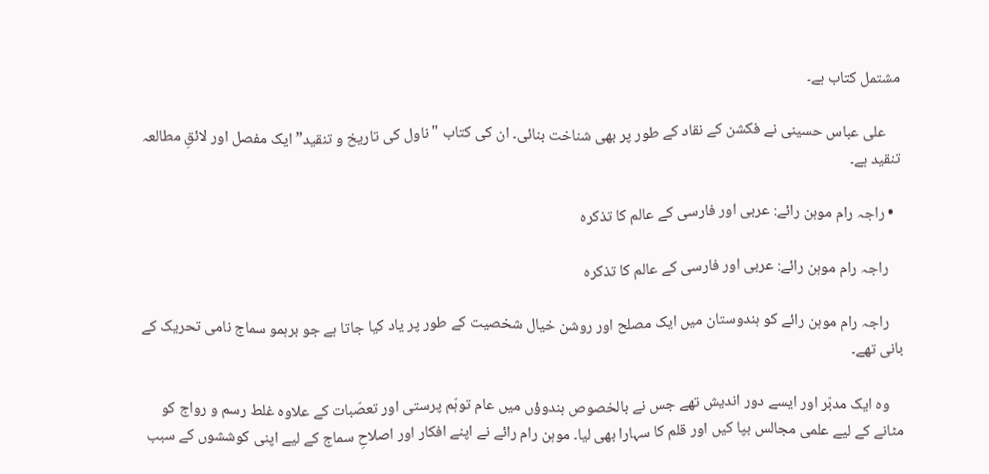مشتمل کتاب ہے۔

    علی عباس حسینی نے فکشن کے نقاد کے طور پر بھی شناخت بنائی۔ ان کی کتاب "ناول کی تاریخ و تنقید” ایک مفصل اور لائقِ مطالعہ تنقید ہے۔

  • راجہ رام موہن رائے: عربی اور فارسی کے عالم کا تذکرہ

    راجہ رام موہن رائے: عربی اور فارسی کے عالم کا تذکرہ

    راجہ رام موہن رائے کو ہندوستان میں ایک مصلح اور روشن خیال شخصیت کے طور پر یاد کیا جاتا ہے جو برہمو سماج نامی تحریک کے بانی تھے۔

    وہ ایک مدبّر اور ایسے دور اندیش تھے جس نے بالخصوص ہندوؤں میں عام توہّم پرستی اور تعصّبات کے علاوہ غلط رسم و رواج کو مٹانے کے لیے علمی مجالس بپا کیں اور قلم کا سہارا بھی لیا۔ موہن رام رائے نے اپنے افکار اور اصلاحِ سماج کے لیے اپنی کوششوں کے سبب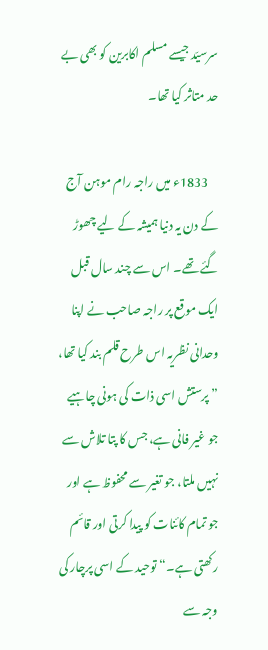سرسیّد جیسے مسلم اکابرین کو بھی بے حد متاثر کیا تھا۔

    1833ء میں‌ راجہ رام موہن آج کے دن یہ دنیا ہمیشہ کے لیے چھوڑ گئے تھے۔ اس سے چند سال قبل ایک موقع پر راجہ صاحب نے اپنا وحدانی نظریہ اس طرح قلم بند کیا تھا، ”پرستش اسی ذات کی ہونی چاہیے جو غیر فانی ہے، جس کا پتا تلاش سے نہیں ملتا، جو تغیر سے محفوظ ہے اور جو تمام کائنات کو پیدا کرتی اور قائم رکھتی ہے۔“ توحید کے اسی پرچار کی وجہ سے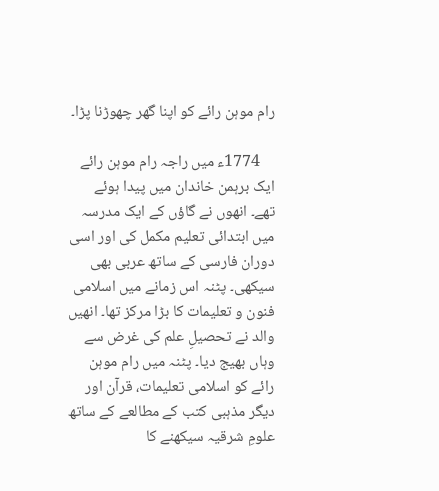رام موہن رائے کو اپنا گھر چھوڑنا پڑا۔

    1774ء میں راجہ رام موہن رائے ایک برہمن خاندان میں پیدا ہوئے تھے۔ انھوں نے گاؤں‌ کے ایک مدرسہ میں ابتدائی تعلیم مکمل کی اور اسی دوران فارسی کے ساتھ عربی بھی سیکھی۔ پٹنہ اس زمانے میں اسلامی فنون و تعلیمات کا بڑا مرکز تھا۔ انھیں والد نے تحصیلِ علم کی غرض سے وہاں بھیج دیا۔ پٹنہ میں‌ رام موہن رائے کو اسلامی تعلیمات، قرآن اور دیگر مذہبی کتب کے مطالعے کے ساتھ علومِ شرقیہ سیکھنے کا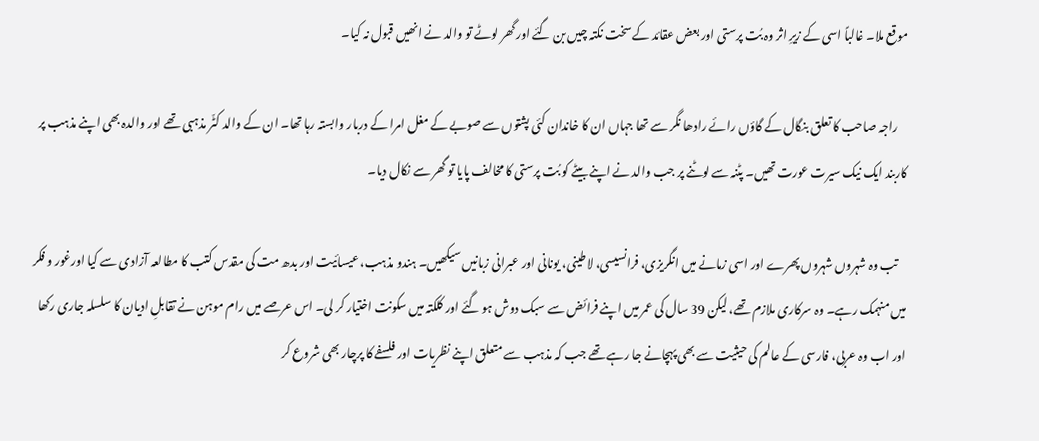موقع ملا۔ غالباً اسی کے زیرِ اثر وہ بُت پرستی اور بعض عقائد کے سخت نکتہ چیں بن گئے اور گھر لوٹے تو والد نے انھیں قبول نہ کیا۔

    راجہ صاحب کا تعلق بنگال کے گاؤں رائے رادھا نگر سے تھا جہاں ان کا خاندان کئی پشتوں سے صوبے کے مغل امرا کے دربار وابستہ رہا تھا۔ ان کے والد کٹّر مذہبی تھے اور والدہ بھی اپنے مذہب پر کاربند ایک نیک سیرت عورت تھیں۔ پٹنہ سے لوٹنے پر جب والد نے اپنے بیٹے کو بُت پرستی کا مخالف پایا تو گھر سے نکال دیا۔

    تب وہ شہروں شہروں‌ پھرے اور اسی زمانے میں‌ انگریزی، فرانسیسی، لاطینی، یونانی اور عبرانی زبانیں سیکھیں۔ ہندو مذہب، عیسائیت اور بدھ مت کی مقدس کتب کا مطالعہ آزادی سے کیا اورغور و فکر میں‌ منہمک رہے۔ وہ سرکاری ملازم تھے، لیکن 39 سال کی عمر میں اپنے فرائض سے سبک دوش ہو گئے اور کلکتہ میں سکونت اختیار کر لی۔ اس عرصے میں رام موہن نے تقابلِ ادیان کا سلسلہ جاری رکھا اور اب وہ عربی، فارسی کے عالم کی حیثیت سے بھی پہچانے جا رہے تھے جب کہ مذہب سے متعلق اپنے نظریات اور فلسفے کا پرچار بھی شروع کر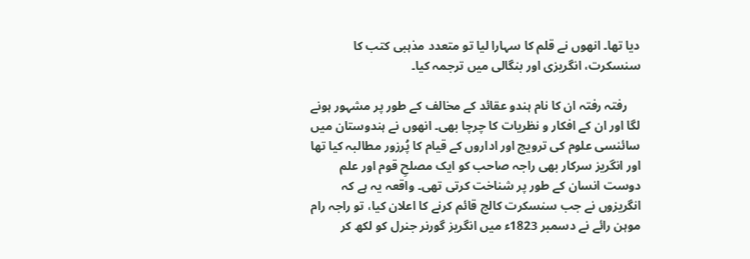دیا تھا۔ انھوں نے قلم کا سہارا لیا تو متعدد مذہبی کتب کا سنسکرت، انگریزی اور بنگالی میں ترجمہ کیا۔

    رفتہ رفتہ ان کا نام ہندو عقائد کے مخالف کے طور پر مشہور ہونے لگا اور ان کے افکار و نظریات کا چرچا بھی۔ انھوں نے ہندوستان میں سائنسی علوم کی ترویج اور اداروں‌ کے قیام کا پُرزور مطالبہ کیا تھا اور انگریز سرکار بھی راجہ صاحب کو ایک مصلحِ قوم اور علم دوست انسان کے طور پر شناخت کرتی تھی۔ واقعہ یہ ہے کہ انگریزوں نے جب سنسکرت کالج قائم کرنے کا اعلان کیا، تو راجہ رام موہن رائے نے دسمبر 1823ء میں انگریز گورنر جنرل کو لکھ کر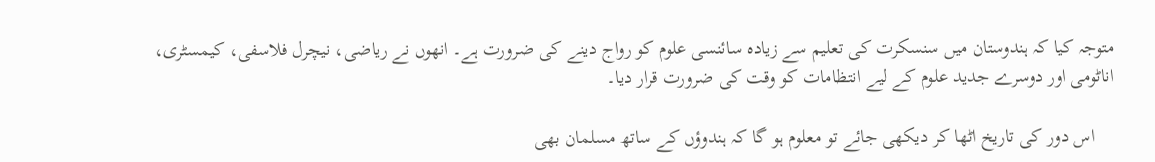متوجہ کیا کہ ہندوستان میں سنسکرت کی تعلیم سے زیادہ سائنسی علوم کو رواج دینے کی ضرورت ہے۔ انھوں نے ریاضی، نیچرل فلاسفی، کیمسٹری، اناٹومی اور دوسرے جدید علوم کے لیے انتظامات کو وقت کی ضرورت قرار دیا۔

    اس دور کی تاریخ اٹھا کر دیکھی جائے تو معلوم ہو گا کہ ہندوؤں کے ساتھ مسلمان بھی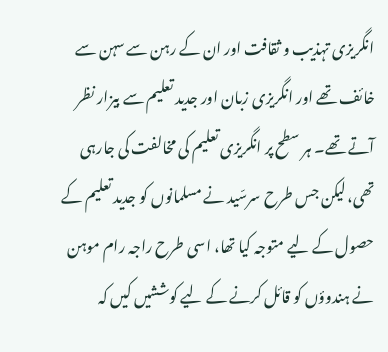انگریزی تہذیب و ثقافت اور ان کے رہن سے سہن سے خائف تھے اور انگریزی زبان اور جدید تعلیم سے بیزار نظر آتے تھے۔ ہر سطح پر انگریزی تعلیم کی مخالفت کی جارہی تھی، لیکن جس طرح سرسّید نے مسلمانوں کو جدید تعلیم کے حصول کے لیے متوجہ کیا تھا، اسی طرح راجہ رام موہن نے ہندوؤں کو قائل کرنے کے لیے کوششیں‌ کیں کہ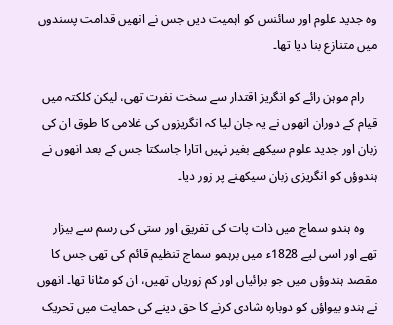وہ جدید علوم اور سائنس کو اہمیت دیں جس نے انھیں قدامت پسندوں‌ میں‌ متنازع بنا دیا تھا۔

    رام موہن رائے کو انگریز اقتدار سے سخت نفرت تھی، لیکن کلکتہ میں قیام کے دوران انھوں نے یہ جان لیا کہ انگریزوں کی غلامی کا طوق ان کی زبان اور جدید علوم سیکھے بغیر نہیں‌ اتارا جاسکتا جس کے بعد انھوں‌ نے ہندوؤں کو انگریزی زبان سیکھنے پر زور دیا۔

    وہ ہندو سماج میں ذات پات کی تفریق اور ستی کی رسم سے بیزار تھے اور اسی لیے 1828ء میں برہمو سماج تنظیم قائم کی تھی جس کا مقصد ہندوؤں میں جو برائیاں اور کم زوریاں تھیں، ان کو مٹانا تھا۔ انھوں نے ہندو بیواؤں کو دوبارہ شادی کرنے کا حق دینے کی حمایت میں تحریک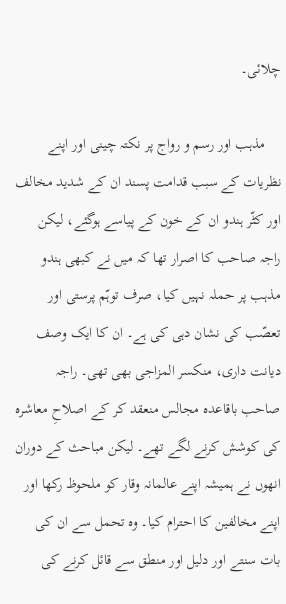چلائی۔

    مذہب اور رسم و رواج پر نکتہ چینی اور اپنے نظریات کے سبب قدامت پسند ان کے شدید مخالف اور کٹّر ہندو ان کے خون کے پیاسے ہوگئے، لیکن راجہ صاحب کا اصرار تھا کہ میں نے کبھی ہندو مذہب پر حملہ نہیں کیا، صرف توہّم پرستی اور تعصّب کی نشان دہی کی ہے۔ ان کا ایک وصف دیانت داری، منکسر المزاجی بھی تھی۔ راجہ صاحب باقاعدہ مجالس منعقد کر کے اصلاحِ‌ معاشرہ کی کوشش کرنے لگے تھے۔ لیکن مباحث کے دوران انھوں نے ہمیشہ اپنے عالمانہ وقار کو ملحوظ رکھا اور اپنے مخالفین کا احترام کیا۔ وہ تحمل سے ان کی بات سنتے اور دلیل اور منطق سے قائل کرنے کی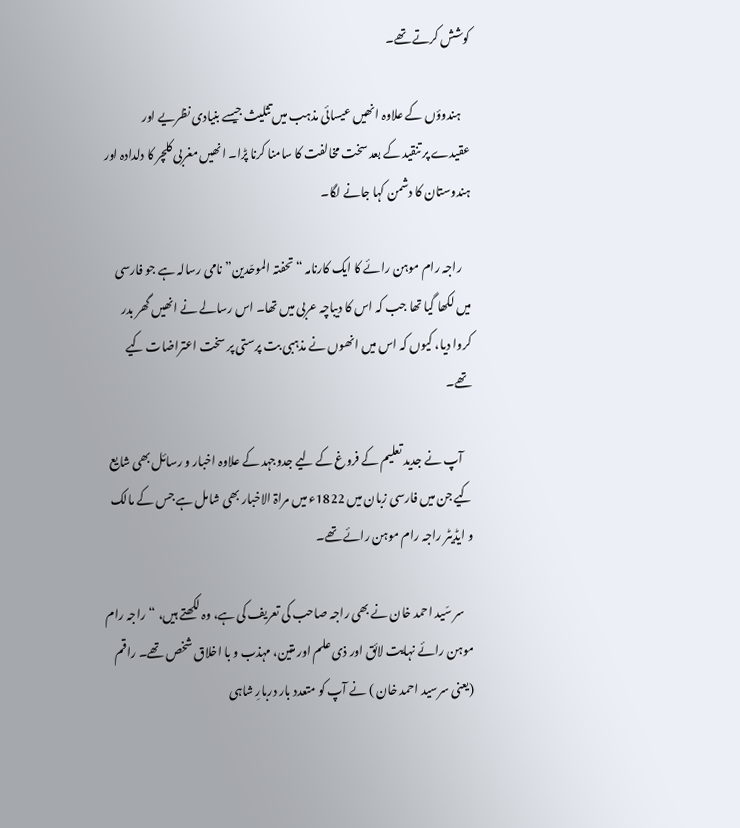کوشش کرتے تھے۔

    ہندوؤں کے علاوہ انھیں عیسائی مذہب میں تثلیث جیسے بنیادی نظریے اور عقیدے پر تنقید کے بعد سخت مخالفت کا سامنا کرنا پڑا۔ انھیں مغربی کلچر کا دلدادہ اور ہندوستان کا دشمن کہا جانے لگا۔

    راجہ رام موہن رائے کا ایک کارنامہ “تحفتہ الموحّدین” نامی رسالہ ہے جو فارسی میں لکھا گیا تھا جب کہ اس کا دیباچہ عربی میں تھا۔ اس رسالے نے انھیں‌ گھر بدر کروا دیا، کیوں کہ اس میں انھوں نے مذہبی بت پرستی پر سخت اعتراضات کیے تھے۔

    آپ نے جدید تعلیم کے فروغ کے لیے جدوجہد کے علاوہ اخبار و رسائل بھی شایع کیے جن میں فارسی زبان میں 1822ء میں مراۃ الاخبار بھی شامل ہے جس کے مالک و ایڈیٹر راجہ رام موہن رائے تھے۔

    سر سّید احمد خان نے بھی راجہ صاحب کی تعریف کی ہے، وہ لکھتے ہیں، “راجہ رام موہن رائے نہایت لائق اور ذی علم اور متین، مہذب و با اخلاق شخص تھے۔ راقم (یعنی سرسید احمد خان ) نے آپ کو متعدد بار دربارِ شاہی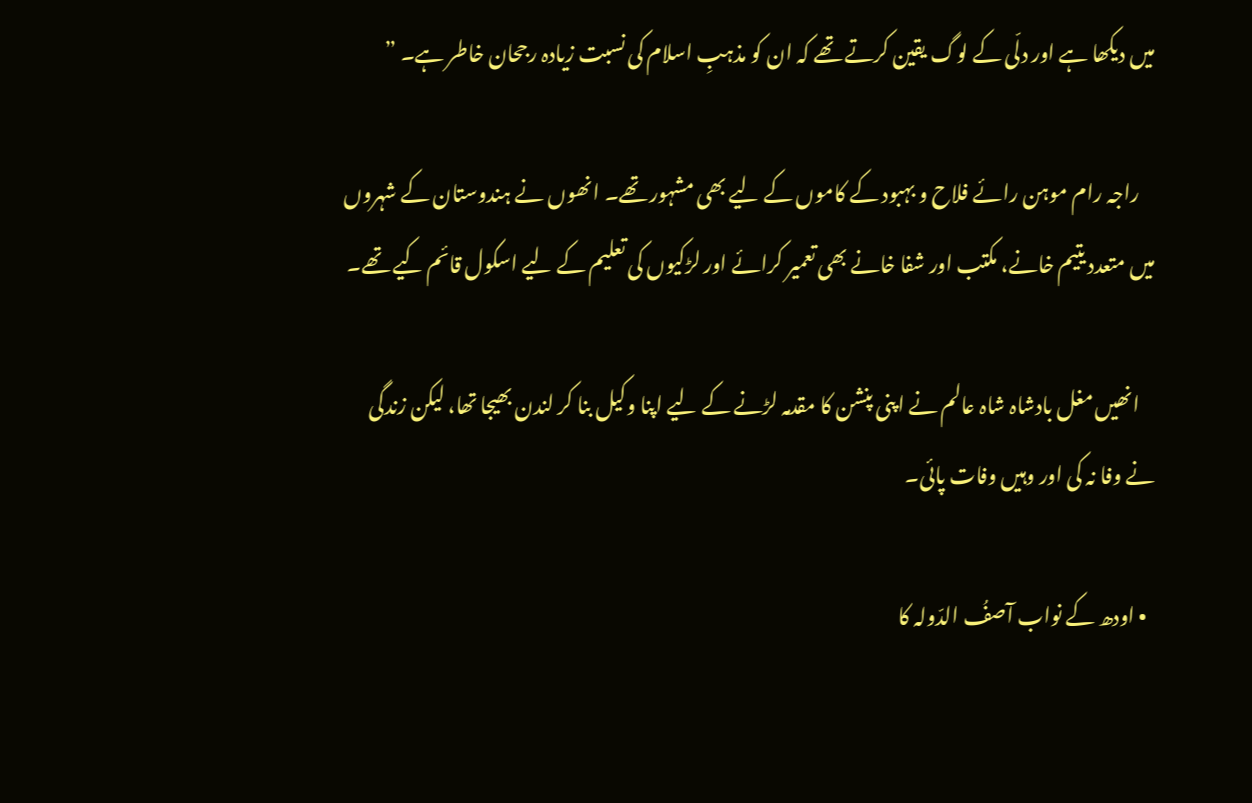میں دیکھا ہے اور دلّی کے لوگ یقین کرتے تھے کہ ان کو مذہبِ اسلام کی نسبت زیادہ رجحان خاطر ہے۔ ”

    راجہ رام موہن رائے فلاح و بہبود کے کاموں‌ کے لیے بھی مشہور تھے۔ انھوں نے ہندوستان کے شہروں میں متعدد یتیم خانے، مکتب اور شفا خانے بھی تعمیر کرائے اور لڑکیوں کی تعلیم کے لیے اسکول قائم کیے تھے۔

    انھیں مغل بادشاہ شاہ عالم نے اپنی پنشن کا مقدمہ لڑنے کے لیے اپنا وکیل بنا کر لندن بھیجا تھا، لیکن زندگی نے وفا نہ کی اور وہیں وفات پائی۔

  • اودھ کے نواب آصفُ الدّولہ کا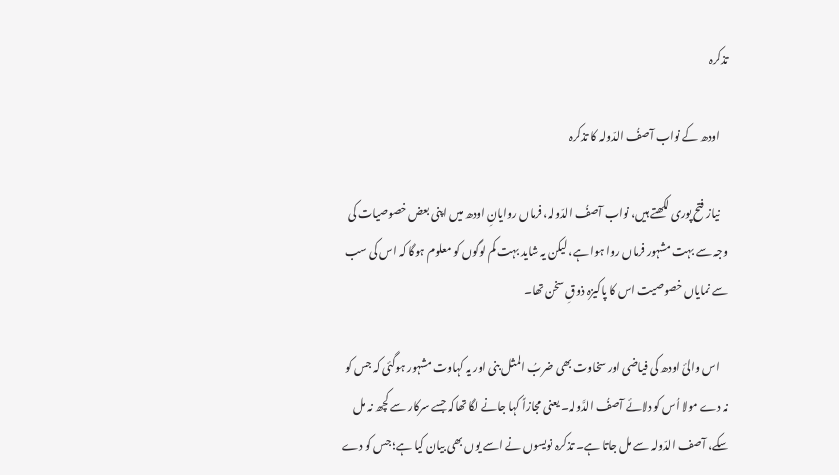تذکرہ

    اودھ کے نواب آصفُ الدّولہ کا تذکرہ

    نیاز فتح پوری لکھتے ہیں، نواب آصفُ الدّولہ، فرماں روایانِ اودھ میں اپنی بعض خصوصیات کی وجہ سے بہت مشہور فرماں روا ہوا ہے، لیکن یہ شاید بہت کم لوگوں کو معلوم ہوگا کہ اس کی سب سے نمایاں خصوصیت اس کا پاکیزہ ذوقِ سخن تھا۔

    اس والیٔ اودھ کی فیاضی اور سخاوت بھی ضربُ المثل بنی اور یہ کہاوت مشہور ہوگئی کہ جس کو نہ دے مولا اُس کو دلائے آصفُ الدَّولہ۔ یعنی مجازاً کہا جانے لگا تھاکہ جسے سرکار سے کچھ نہ مل سکے، آصف الدّولہ سے مل جاتا ہے۔ تذکرہ نویسوں نے اسے یوں بھی بیان کیا ہے؛ جس کو دے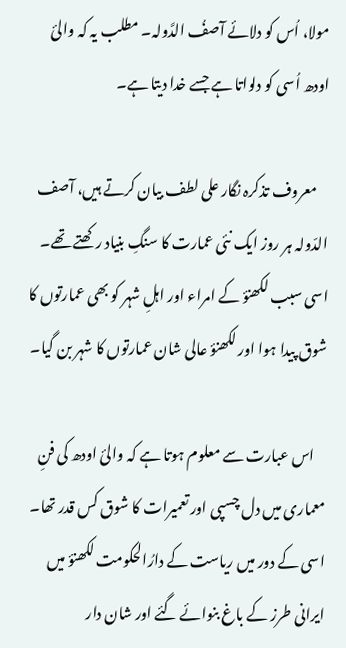مولا، اُس کو دلائے آصفُ الدَّولہ۔ مطلب یہ کہ والیٔ اودھ اُسی کو دلواتا ہے جسے خدا دیتا ہے۔

    معروف تذکرہ نگار علی لطف بیان کرتے ہیں، آصف الدّولہ ہر روز ایک نئی عمارت کا سنگِ بنیاد رکھتے تھے۔ اسی سبب لکھنؤ کے امراء اور اہلِ شہر کو بھی عمارتوں کا شوق پیدا ہوا اور لکھنؤ عالی شان عمارتوں کا شہر بن گیا۔

    اس عبارت سے معلوم ہوتا ہے کہ والیٔ اودھ کی فنِ معماری میں دل چسپی اور تعمیرات کا شوق کس قدر تھا۔ اسی کے دور میں ریاست کے دارُالحکومت لکھنؤ میں ایرانی طرز کے باغ بنوائے گئے اور شان دار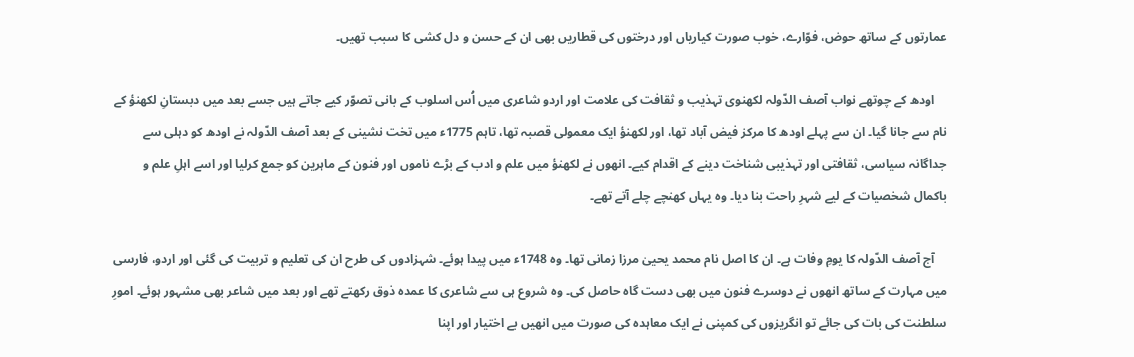عمارتوں کے ساتھ حوض، فوّارے، خوب صورت کیاریاں اور درختوں کی قطاریں بھی ان کے حسن و دل کشی کا سبب تھیں۔

    اودھ کے چوتھے نواب آصف الدّولہ لکھنوی تہذیب و ثقافت کی علامت اور اردو شاعری میں اُس اسلوب کے بانی تصوّر کیے جاتے ہیں جسے بعد میں دبستانِ لکھنؤ کے نام سے جانا گیا۔ ان سے پہلے اودھ کا مرکز فیض آباد تھا، اور لکھنؤ ایک معمولی قصبہ تھا، تاہم 1775ء میں تخت نشینی کے بعد آصف الدّولہ نے اودھ کو دہلی سے جداگانہ سیاسی، ثقافتی اور تہذیبی شناخت دینے کے اقدام کیے۔ انھوں نے لکھنؤ میں علم و ادب کے بڑے ناموں اور فنون کے ماہرین کو جمع کرلیا اور اسے اہلِ‌ علم و باکمال شخصیات کے لیے شہرِ راحت بنا دیا۔ وہ یہاں کھنچے چلے آتے تھے۔

    آج آصف الدّولہ کا یومِ وفات ہے۔ ان کا اصل نام محمد یحییٰ مرزا زمانی تھا۔ وہ 1748ء میں پیدا ہوئے۔ شہزادوں کی طرح ان کی تعلیم و تربیت کی گئی اور اردو، فارسی میں مہارت کے ساتھ انھوں نے دوسرے فنون میں بھی دست گاہ حاصل کی۔ وہ شروع ہی سے شاعری کا عمدہ ذوق رکھتے تھے اور بعد میں‌ شاعر بھی مشہور ہوئے۔ امورِ سلطنت کی بات کی جائے تو انگریزوں کی کمپنی نے ایک معاہدہ کی صورت میں انھیں بے اختیار اور اپنا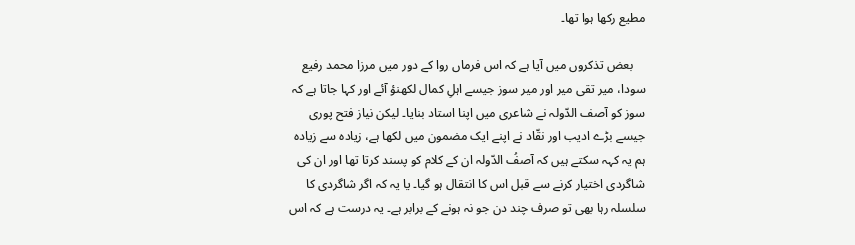مطیع رکھا ہوا تھا۔

    بعض تذکروں میں آیا ہے کہ اس فرماں روا کے دور میں مرزا محمد رفیع سودا، میر تقی میر اور میر سوز جیسے اہلِ کمال لکھنؤ آئے اور کہا جاتا ہے کہ سوز کو آصف الدّولہ نے شاعری میں اپنا استاد بنایا۔ لیکن نیاز فتح پوری جیسے بڑے ادیب اور نقّاد نے اپنے ایک مضمون میں‌ لکھا ہے، زیادہ سے زیادہ ہم یہ کہہ سکتے ہیں کہ آصفُ الدّولہ ان کے کلام کو پسند کرتا تھا اور ان کی شاگردی اختیار کرنے سے قبل اس کا انتقال ہو گیا۔ یا یہ کہ اگر شاگردی کا سلسلہ رہا بھی تو صرف چند دن جو نہ ہونے کے برابر ہے۔ یہ درست ہے کہ اس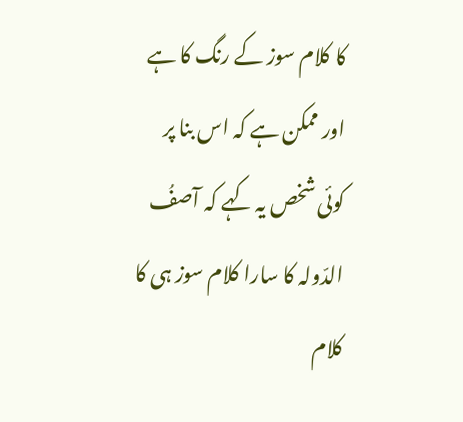کا کلام سوز کے رنگ کا ہے اور ممکن ہے کہ اس بنا پر کوئی شخص یہ کہے کہ آصفُ الدّولہ کا سارا کلام سوز ہی کا کلام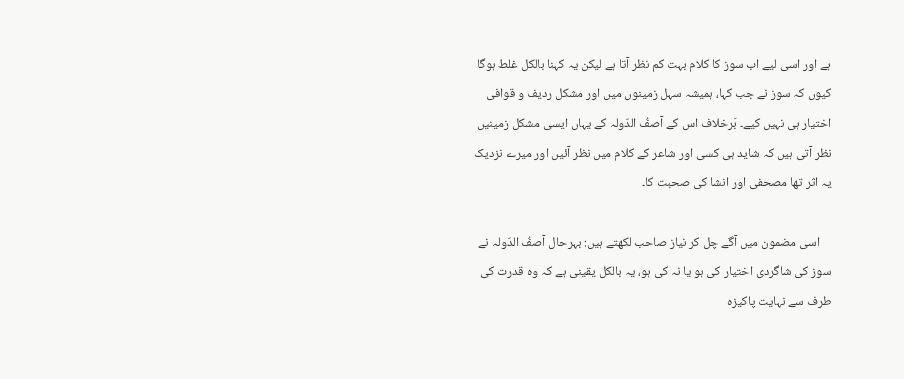ہے اور اسی لیے اب سوز کا کلام بہت کم نظر آتا ہے لیکن یہ کہنا بالکل غلط ہوگا کیوں کہ سوز نے جب کہا، ہمیشہ سہل زمینوں میں اور مشکل ردیف و قوافی اختیار ہی نہیں کیے۔ بَرخلاف اس کے آصفُ الدّولہ کے یہاں ایسی مشکل زمینیں نظر آتی ہیں کہ شاید ہی کسی اور شاعر کے کلام میں نظر آئیں اور میرے نزدیک یہ اثر تھا مصحفی اور انشا کی صحبت کا۔

    اسی مضمون میں آگے چل کر نیاز صاحب لکھتے ہیں: بہرحال آصفُ الدّولہ نے سوز کی شاگردی اختیار کی ہو یا نہ کی ہو، یہ بالکل یقینی ہے کہ وہ قدرت کی طرف سے نہایت پاکیزہ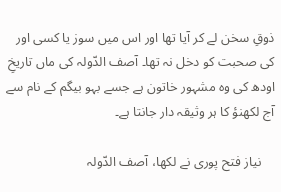ذوقِ سخن لے کر آیا تھا اور اس میں سوز یا کسی اور کی صحبت کو دخل نہ تھا۔ آصف الدّولہ کی ماں تاریخِ اودھ کی وہ مشہور خاتون ہے جسے بہو بیگم کے نام سے آج لکھنؤ کا ہر وثیقہ دار جانتا ہے۔

    نیاز فتح پوری نے لکھا، آصف الدّولہ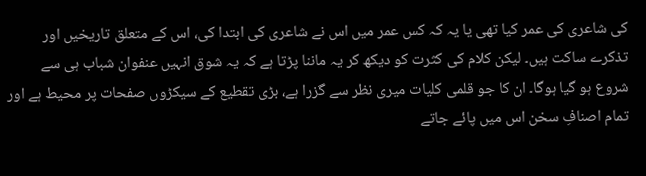کی شاعری کی عمر کیا تھی یا یہ کہ کس عمر میں اس نے شاعری کی ابتدا کی، اس کے متعلق تاریخیں اور تذکرے ساکت ہیں۔ لیکن کلام کی کثرت کو دیکھ کر یہ ماننا پڑتا ہے کہ یہ شوق انہیں عنفوان شباب ہی سے شروع ہو گیا ہوگا۔ ان کا جو قلمی کلیات میری نظر سے گزرا ہے، بڑی تقطیع کے سیکڑوں صفحات پر محیط ہے اور تمام اصنافِ سخن اس میں پائے جاتے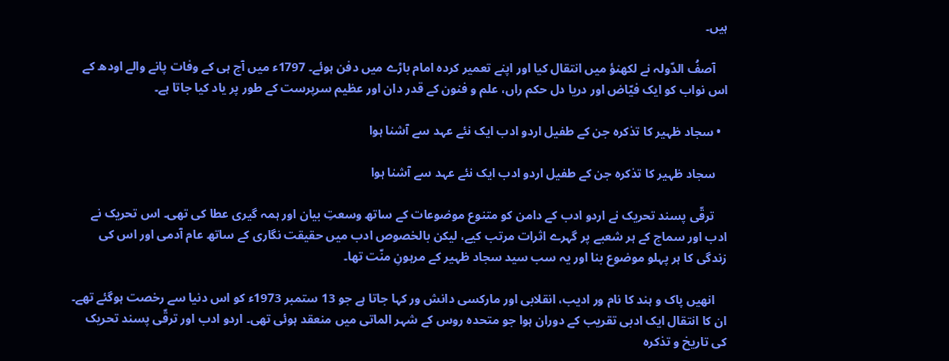ہیں۔

    آصفُ الدّولہ نے لکھنؤ میں انتقال کیا اور اپنے تعمیر کردہ امام باڑے میں دفن ہوئے۔ 1797ء میں آج ہی کے وفات پانے والے اودھ کے اس نواب کو ایک فیّاض اور دریا دل حکم راں، علم و فنون کے قدر دان اور عظیم سرپرست کے طور پر یاد کیا جاتا ہے۔

  • سجاد ظہیر کا تذکرہ جن کے طفیل اردو ادب ایک نئے عہد سے آشنا ہوا

    سجاد ظہیر کا تذکرہ جن کے طفیل اردو ادب ایک نئے عہد سے آشنا ہوا

    ترقّی پسند تحریک نے اردو ادب کے دامن کو متنوع موضوعات کے ساتھ وسعتِ‌ بیان اور ہمہ گیری عطا کی تھی۔ اس تحریک نے ادب اور سماج کے ہر شعبے پر گہرے اثرات مرتب کیے، لیکن بالخصوص ادب میں حقیقت نگاری کے ساتھ عام آدمی اور اس کی زندگی کا ہر پہلو موضوع بنا اور یہ سب سید سجاد ظہیر کے مرہونِ منّت تھا۔

    انھیں پاک و ہند کا نام ور ادیب، انقلابی اور مارکسی دانش ور کہا جاتا ہے جو 13 ستمبر 1973ء کو اس دنیا سے رخصت ہوگئے تھے۔ ان کا انتقال ایک ادبی تقریب کے دوران ہوا جو متحدہ روس کے شہر الماتی میں منعقد ہوئی تھی۔ اردو ادب اور ترقّی پسند تحریک کی تاریخ و تذکرہ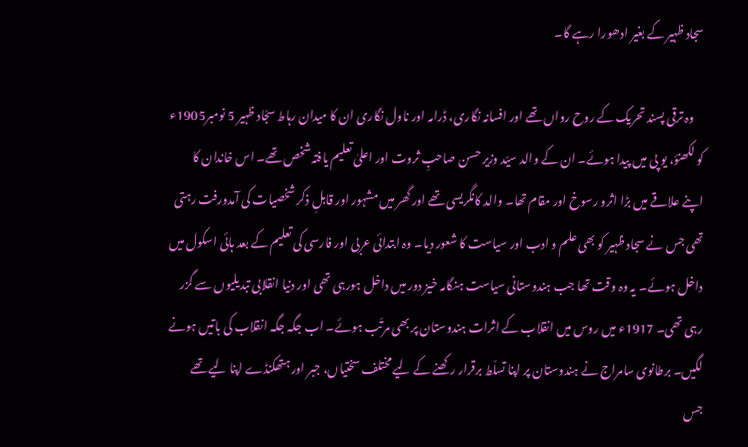سجاد ظہیر کے بغیر ادھورا رہے گا۔

    وہ ترقی پسند تحریک کے روح رواں تھے اور افسانہ نگاری، ڈرامہ اور ناول نگاری ان کا میدان رہاط سجّاد ظہیر 5 نومبر1905ء کو لکھنؤ، یو پی میں پیدا ہوئے۔ ان کے والد سیّد وزیر حسن صاحبِ ثروت اور اعلیٰ تعلیم یافتہ شخص تھے۔ اس خاندان کا اپنے علاقے میں بڑا اثرو رسوخ اور مقام تھا۔ والد کانگریسی تھے اور گھر میں مشہور اور قابلِ‌ ذکر شخصیات کی آمدورفت رہتی تھی جس نے سجاد ظہیر کو بھی علم و ادب اور سیاست کا شعور دیا۔ وہ ابتدائی عربی اور فارسی کی تعلیم کے بعد ہائی اسکول میں داخل ہوئے۔ یہ وہ وقت تھا جب ہندوستانی سیاست ہنگامہ خیز دور میں داخل ہورہی تھی اور دنیا انقلابی تبدیلیوں سے گزر رہی تھی۔ 1917ء میں روس میں انقلاب کے اثرات ہندوستان پر بھی مرتّب ہوئے۔ اب جگہ جگہ انقلاب کی باتیں ہونے لگیں۔ برطانوی سامراج نے ہندوستان پر اپنا تسلّط برقرار رکھنے کے لیے مختلف سختیاں، جبر اور ہتھکنڈے اپنا لیے تھے جس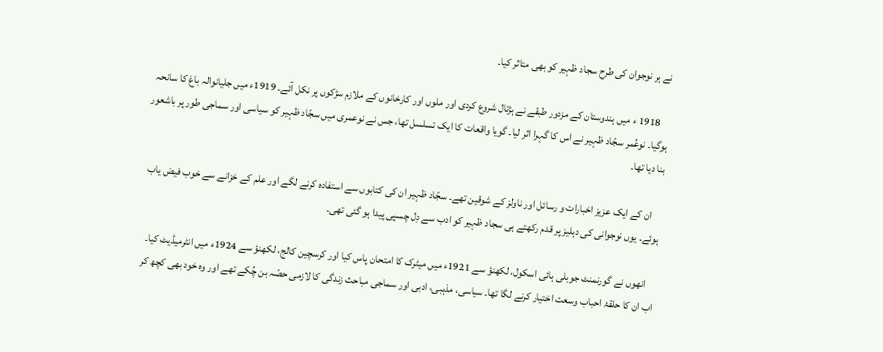نے ہر نوجوان کی طرح سجاد ظہیر کو بھی متاثر کیا۔

    1918 ء میں ہندوستان کے مزدور طبقے نے ہڑتال شروع کردی اور ملوں اور کارخانوں کے ملازم سڑکوں پر نکل آئے۔ 1919ء میں جلیانوالہ باغ کا سانحہ ہوگیا۔ نوعُمر سجّاد ظہیر نے اس کا گہرا اثر لیا۔ گویا واقعات کا ایک تسلسل تھا، جس نے نوعمری میں سجّاد ظہیر کو سیاسی اور سماجی طور پر باشعور بنا دیا تھا۔

    ان کے ایک عزیز اخبارات و رسائل اور ناولز کے شوقین تھے۔ سجّاد ظہیر ان کی کتابوں سے استفادہ کرنے لگے اور علم کے خزانے سے خوب فیض یاب ہوئے۔ یوں نوجوانی کی دہلیز پر قدم رکھتے ہی سجاد ظہیر کو ادب سے دِل چسپی پیدا ہو گئی تھی۔

    انھوں نے گورنمنٹ جوبلی ہائی اسکول، لکھنؤ سے 1921ء میں میٹرک کا امتحان پاس کیا اور کرسچین کالج، لکھنؤ سے 1924ء میں انٹرمیڈیٹ کیا۔ اب ان کا حلقۂ احباب وسعت اختیار کرنے لگا تھا۔ سیاسی، مذہبی، ادبی اور سماجی مباحث زندگی کا لازمی حصّہ بن چُکے تھے اور وہ خود بھی کچھ کر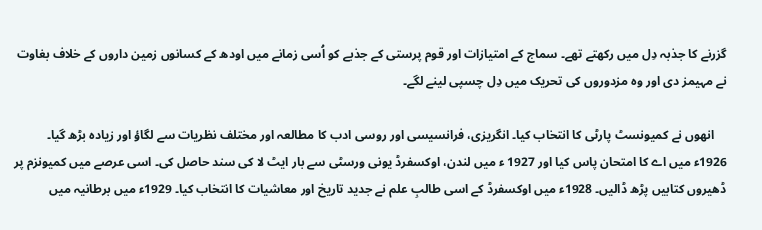گزرنے کا جذبہ دِل میں رکھتے تھے۔ سماج کے امتیازات اور قوم پرستی کے جذبے کو اُسی زمانے میں اودھ کے کسانوں زمین داروں کے خلاف بغاوت نے مہیمز دی اور وہ مزدوروں کی تحریک میں دِل چسپی لینے لگے۔

    انھوں نے کمیونسٹ پارٹی کا انتخاب کیا۔ انگریزی، فرانسیسی اور روسی ادب کا مطالعہ اور مختلف نظریات سے لگاؤ اور زیادہ بڑھ گیا۔ 1926ء میں اے کا امتحان پاس کیا اور 1927 ء میں لندن، اوکسفرڈ یونی ورسٹی سے بار ایٹ لا کی سند حاصل کی۔ اسی عرصے میں کمیونزم پر ڈھیروں کتابیں پڑھ ڈالیں۔ 1928ء میں اوکسفرڈ کے اسی طالبِ علم نے جدید تاریخ اور معاشیات کا انتخاب کیا۔ 1929ء میں برطانیہ میں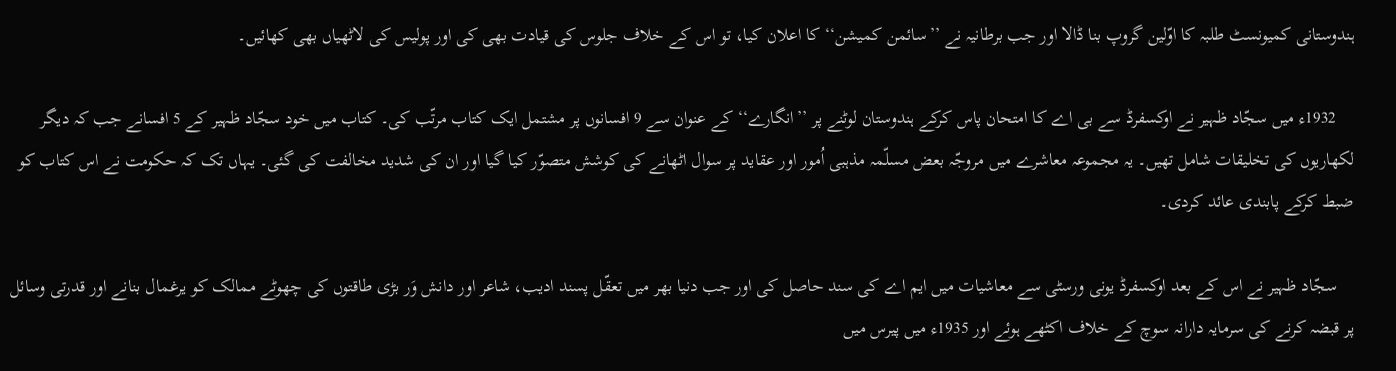ہندوستانی کمیونسٹ طلبہ کا اوّلین گروپ بنا ڈالا اور جب برطانیہ نے ’’سائمن کمیشن‘‘ کا اعلان کیا، تو اس کے خلاف جلوس کی قیادت بھی کی اور پولیس کی لاٹھیاں بھی کھائیں۔

    1932ء میں سجّاد ظہیر نے اوکسفرڈ سے بی اے کا امتحان پاس کرکے ہندوستان لوٹنے پر ’’انگارے‘‘ کے عنوان سے 9 افسانوں پر مشتمل ایک کتاب مرتّب کی۔ کتاب میں خود سجّاد ظہیر کے 5 افسانے جب کہ دیگر لکھاریوں کی تخلیقات شامل تھیں۔ یہ مجموعہ معاشرے میں مروجّہ بعض مسلّمہ مذہبی اُمور اور عقاید پر سوال اٹھانے کی کوشش متصوّر کیا گیا اور ان کی شدید مخالفت کی گئی۔ یہاں تک کہ حکومت نے اس کتاب کو ضبط کرکے پابندی عائد کردی۔

    سجّاد ظہیر نے اس کے بعد اوکسفرڈ یونی ورسٹی سے معاشیات میں ایم اے کی سند حاصل کی اور جب دنیا بھر میں تعقّل پسند ادیب، شاعر اور دانش وَر بڑی طاقتوں کی چھوٹے ممالک کو یرغمال بنانے اور قدرتی وسائل پر قبضہ کرنے کی سرمایہ دارانہ سوچ کے خلاف اکٹھے ہوئے اور 1935ء میں پیرس میں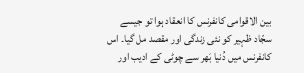بین الاقوامی کانفرنس کا انعقاد ہوا تو جیسے سجّاد ظہیر کو نئی زندگی اور مقصد مل گیا۔ اس کانفرنس میں دُنیا بَھر سے چوٹی کے ادیب اور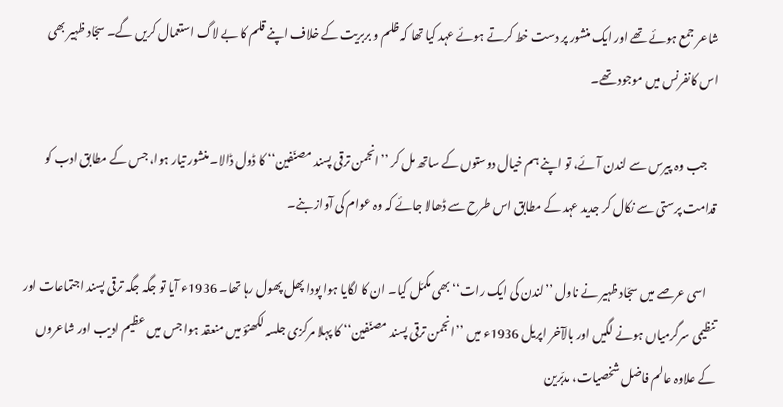شاعر جمع ہوئے تھے اور ایک منشور پر دست خط کرتے ہوئے عہد کیا تھا کہ ظلم و بربریت کے خلاف اپنے قلم کا بے لاگ استعمال کریں گے۔ سجّاد ظہیر بھی اس کانفرنس میں موجود تھے۔

    جب وہ پیرس سے لندن آئے، تو اپنے ہم خیال دوستوں کے ساتھ مل کر ’’انجمن ترقی پسند مصنّفین‘‘ کا ڈول ڈالا۔ منشور تیار ہوا، جس کے مطابق ادب کو قدامت پرستی سے نکال کر جدید عہد کے مطابق اس طرح سے ڈھالا جائے کہ وہ عوام کی آواز بنے۔

    اسی عرصے میں سجّاد ظہیر نے ناول ’’لندن کی ایک رات‘‘ بھی مکمّل کیا۔ ان کا لگایا ہوا پودا پھل پھول رہا تھا۔ 1936ء آیا تو جگہ جگہ ترقی پسند اجتماعات اور تنظیمی سرگرمیاں ہونے لگیں اور بالآخر اپریل 1936ء میں ’’انجمن ترقی پسند مصنّفین‘‘ کا پہلا مرکزی جلسہ لکھنؤ میں منعقد ہوا جس میں عظیم ادیب اور شاعروں کے علاوہ عالم فاضل شخصیات، مدبّرین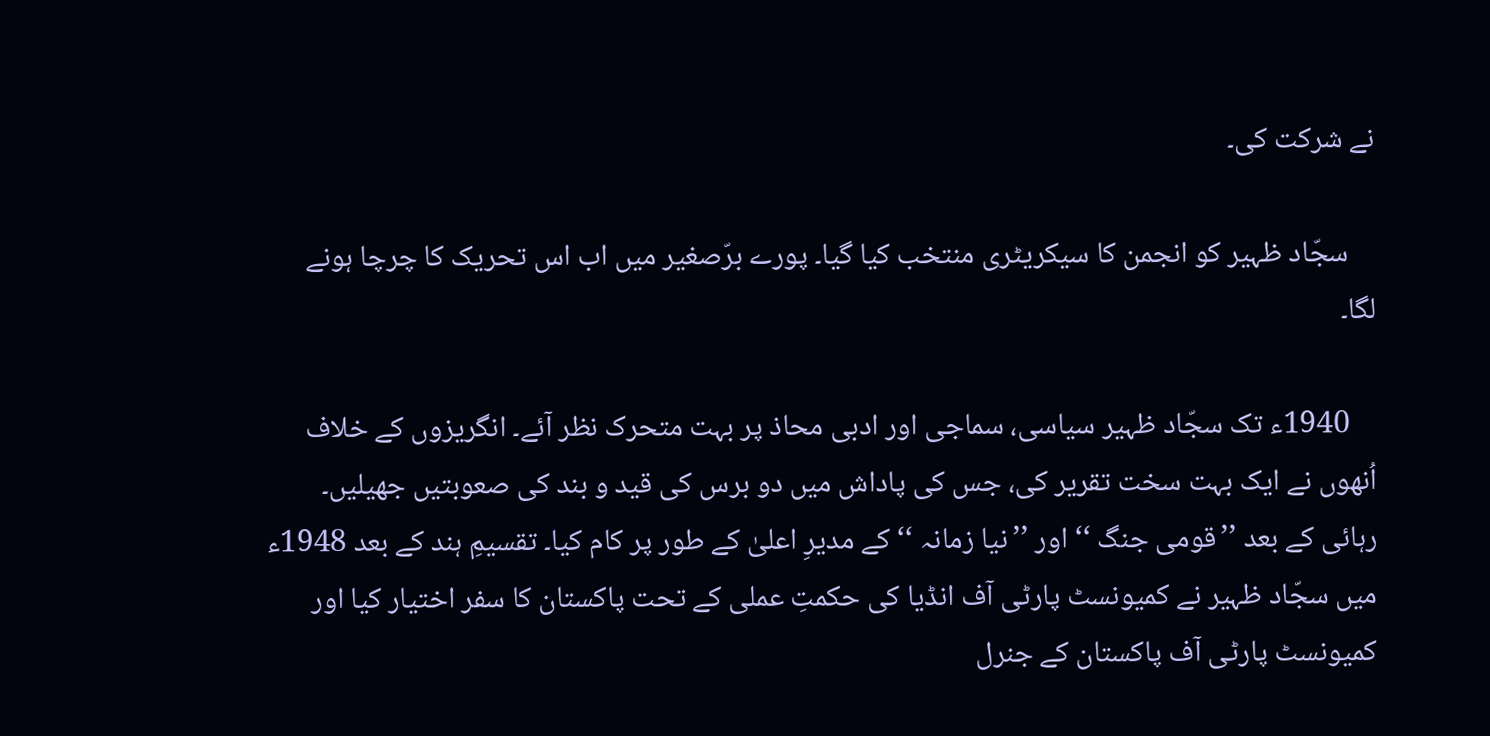نے شرکت کی۔

    سجّاد ظہیر کو انجمن کا سیکریٹری منتخب کیا گیا۔ پورے برّصغیر میں اب اس تحریک کا چرچا ہونے لگا۔

    1940ء تک سجّاد ظہیر سیاسی، سماجی اور ادبی محاذ پر بہت متحرک نظر آئے۔ انگریزوں کے خلاف اُنھوں نے ایک بہت سخت تقریر کی، جس کی پاداش میں دو برس کی قید و بند کی صعوبتیں جھیلیں۔ رہائی کے بعد ’’قومی جنگ ‘‘ اور ’’نیا زمانہ ‘‘ کے مدیرِ اعلیٰ کے طور پر کام کیا۔ تقسیمِ ہند کے بعد 1948ء میں سجّاد ظہیر نے کمیونسٹ پارٹی آف انڈیا کی حکمتِ عملی کے تحت پاکستان کا سفر اختیار کیا اور کمیونسٹ پارٹی آف پاکستان کے جنرل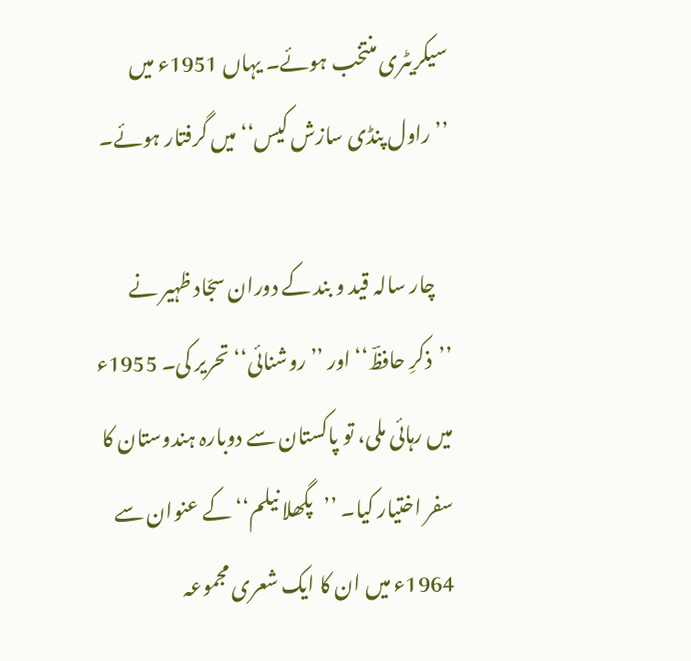سیکریٹری منتخب ہوئے۔ یہاں 1951ء میں ’’راول پنڈی سازش کیس‘‘ میں گرفتار ہوئے۔

    چار سالہ قید و بند کے دوران سجّاد ظہیر نے ’’ذکرِ حافظؔ‘‘ اور ’’روشنائی‘‘ تحریر کی۔ 1955ء میں رہائی ملی، تو پاکستان سے دوبارہ ہندوستان کا سفر اختیار کیا۔ ’’پگھلا نیلم‘‘ کے عنوان سے 1964ء میں ان کا ایک شعری مجموعہ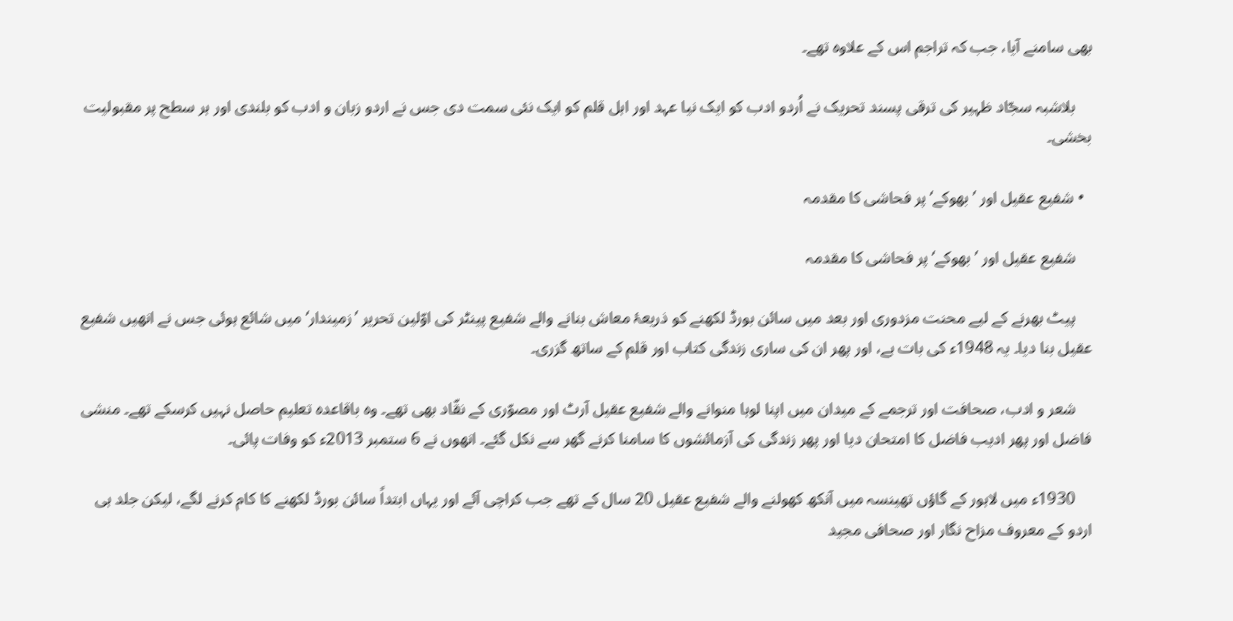بھی سامنے آیا، جب کہ تراجم اس کے علاوہ تھے۔

    بلاشبہ سجّاد ظہیر کی ترقی پسند تحریک نے اُردو ادب کو ایک نیا عہد اور اہل قلم کو ایک نئی سمت دی جس نے اردو زبان و ادب کو بلندی اور ہر سطح پر مقبولیت بخشی۔

  • شفیع عقیل اور ’بھوکے‘ پر فحاشی کا مقدمہ

    شفیع عقیل اور ’بھوکے‘ پر فحاشی کا مقدمہ

    پیٹ بھرنے کے لیے محنت مزدوری اور بعد میں سائن بورڈ لکھنے کو ذریعۂ معاش بنانے والے شفیع پینٹر کی اوّلین تحریر ’زمیندار‘ میں شائع ہوئی جس نے انھیں شفیع عقیل بنا دیا۔ یہ 1948ء کی بات ہے، اور پھر ان کی ساری زندگی کتاب اور قلم کے ساتھ گزری۔

    شعر و ادب، صحافت اور ترجمے کے میدان میں اپنا لوہا منوانے والے شفیع عقیل آرٹ اور مصوّری کے نقّاد بھی تھے۔ وہ باقاعدہ تعلیم حاصل نہیں کرسکے تھے۔ منشی فاضل اور پھر ادیب فاضل کا امتحان دیا اور پھر زندگی کی آزمائشوں کا سامنا کرنے گھر سے نکل گئے۔ انھوں نے 6 ستمبر 2013ء کو وفات پائی۔

    1930ء میں لاہور کے گاؤں تھینسہ میں آنکھ کھولنے والے شفیع عقیل 20 سال کے تھے جب کراچی آئے اور یہاں ابتداً سائن بورڈ لکھنے کا کام کرنے لگے، لیکن جلد ہی اردو کے معروف مزاح نگار اور صحافی مجید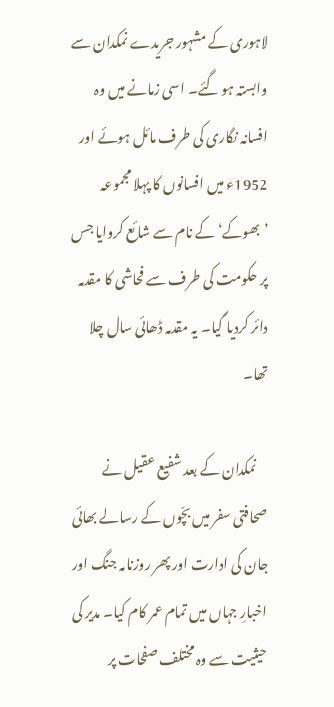لاہوری کے مشہور جریدے نمکدان سے وابستہ ہو گئے۔ اسی زمانے میں‌ وہ افسانہ نگاری کی طرف مائل ہوئے اور 1952ء میں افسانوں کا پہلا مجموعہ ’بھوکے‘ کے نام سے شائع کروایا جس پر حکومت کی طرف سے فحاشی کا مقدمہ دائر کردیا گیا۔ یہ مقدمہ ڈھائی سال چلا تھا۔

    نمکدان کے بعد شفیع عقیل نے صحافتی سفر میں‌ بچّوں کے رسالے بھائی جان کی ادارت اور پھر روزنامہ جنگ اور اخبارِ جہاں میں تمام عمر کام کیا۔ مدیر کی حیثیت سے وہ مختلف صفحات پر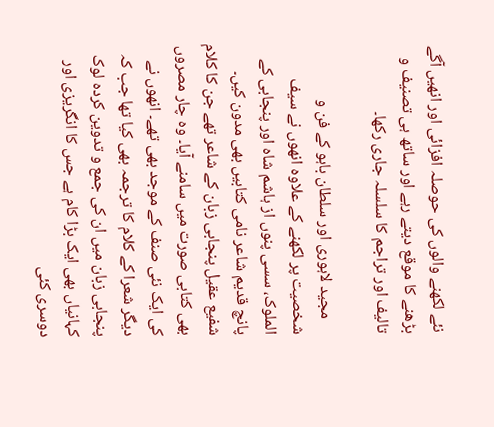نئے لکھنے والوں کی حوصلہ افزائی اور انھیں‌ آگے بڑھنے کا موقع دیتے رہے اور ساتھ ہی تصنیف و تالیف اور تراجم کا سلسلہ جاری رکھا۔

    مجید لاہوری اور سلطان باہو کے فن و شخصیت پر لکھنے کے علاوہ انھوں نے سیف الملوک، سسی پنوں از ہاشم شاہ اور پنجابی کے پانچ قدیم شاعر نامی کتابیں بھی مدون کیں۔ شفیع عقیل پنجابی زبان کے شاعر تھے جن کا کلام بھی کتابی صورت میں‌ سامنے آیا۔ وہ چار مصروں کی ایک نئی صنف کے موجد بھی تھے۔ انھوں نے دیگر شعرا کے کلام کا ترجمہ بھی کیا تھا جب کہ پنجابی زبان میں ان کی جمع و تدوین کردہ لوک کہانیاں بھی ایک بڑا کام ہے جس کا انگریزی اور دوسری کئی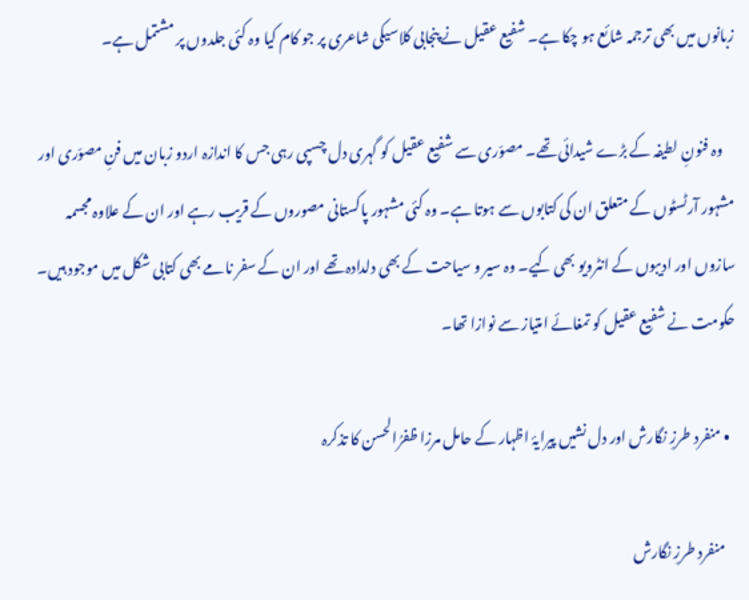زبانوں میں بھی ترجمہ شائع ہو چکا ہے۔ شفیع عقیل نے پنجابی کلاسیکی شاعری پر جو کام کیا وہ کئی جلدوں پر مشتمل ہے۔

    وہ فنونِ‌ لطیفہ کے بڑے شیدائی تھے۔ مصوّری سے شفیع عقیل کو گہری دل چسپی رہی جس کا اندازہ اردو زبان میں فنِ مصوّری اور مشہور آرٹسٹوں کے متعلق ان کی کتابوں سے ہوتا ہے۔ وہ کئی مشہور پاکستانی مصوروں کے قریب رہے اور ان کے علاوہ مجسمہ سازوں اور ادیبوں کے انٹرویو بھی کیے۔ وہ سیر و سیاحت کے بھی دلدادہ تھے اور ان کے سفر نامے بھی کتابی شکل میں موجود ہیں۔ حکومت نے شفیع عقیل کو تمغائے امتیاز سے نوازا تھا۔

  • منفرد طرزِ نگارش اور دل نشیں پیرایۂ اظہار کے حامل مرزا ظفرُالحسن کا تذکرہ

    منفرد طرزِ نگارش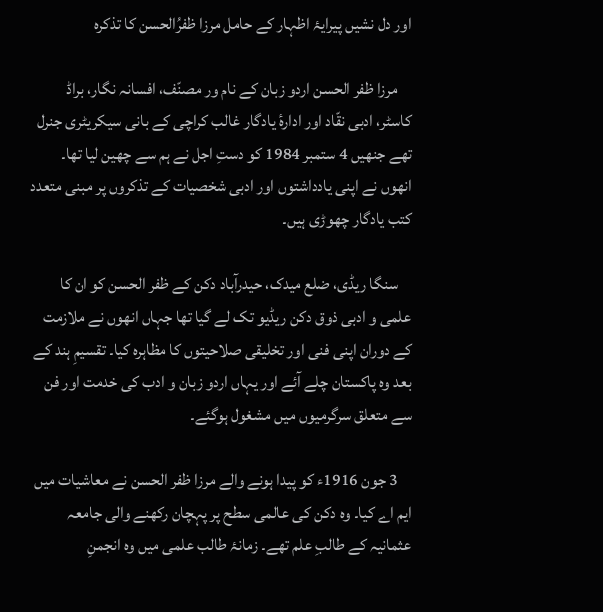اور دل نشیں پیرایۂ اظہار کے حامل مرزا ظفرُالحسن کا تذکرہ

    مرزا ظفر الحسن اردو زبان کے نام ور مصنّف، افسانہ نگار، براڈ کاسٹر، ادبی نقّاد اور ادارۂ یادگار غالب کراچی کے بانی سیکریٹری جنرل تھے جنھیں 4 ستمبر 1984 کو دستِ اجل نے ہم سے چھین لیا تھا۔ انھوں نے اپنی یادداشتوں اور ادبی شخصیات کے تذکروں پر مبنی متعدد کتب یادگار چھوڑی ہیں۔

    سنگا ریڈی، ضلع میدک، حیدرآباد دکن کے ظفر الحسن کو ان کا علمی و ادبی ذوق دکن ریڈیو تک لے گیا تھا جہاں انھوں‌ نے ملازمت کے دوران اپنی فنی اور تخلیقی صلاحیتوں کا مظاہرہ کیا۔ تقسیمِ ہند کے بعد وہ پاکستان چلے آئے اور یہاں اردو زبان و ادب کی خدمت اور فن سے متعلق سرگرمیوں‌ میں‌ مشغول ہوگئے۔

    3 جون 1916ء کو پیدا ہونے والے مرزا ظفر الحسن نے معاشیات میں ایم اے کیا۔ وہ دکن کی عالمی سطح پر پہچان رکھنے والی جامعہ عثمانیہ کے طالبِ علم تھے۔ زمانۂ طالب علمی میں وہ انجمنِ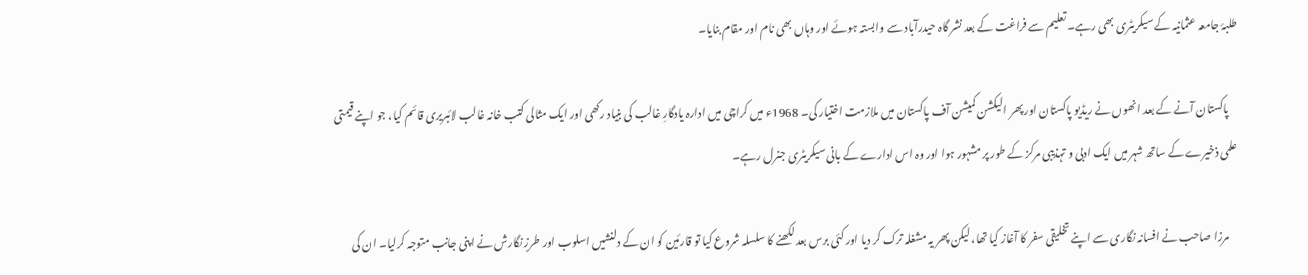طلبۂ جامعہ عثمانیہ کے سیکریٹری بھی رہے۔ تعلیم سے فراغت کے بعد نشر گاہ حیدرآباد سے وابستہ ہوئے اور وہاں بھی نام اور مقام بنایا۔

    پاکستان آنے کے بعد انھوں‌ نے ریڈیو پاکستان اور پھر الیکشن کمیشن آف پاکستان میں ملازمت اختیار کی۔ 1968ء میں کراچی میں ادارہ یادگارِ غالب کی بنیاد رکھی اور ایک مثالی کتب خانہ غالب لائبریری قائم کیا، جو اپنے قیمتی علمی ذخیرے کے ساتھ شہر میں‌ ایک ادبی و تہذیبی مرکز کے طور پر مشہور ہوا اور وہ اس ادارے کے بانی سیکریٹری جنرل رہے۔

    مرزا صاحب نے افسانہ نگاری سے اپنے تخلیقی سفر کا آغاز کیا تھا، لیکن پھر یہ مشغلہ ترک کر دیا اور کئی برس بعد لکھنے کا سلسلہ شروع کیا تو قارئین کو ان کے دلنشیں اسلوب اور طرزِ نگارش نے اپنی جانب متوجہ کرلیا۔ ان کی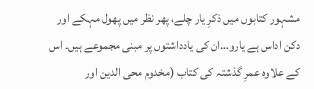مشہور کتابوں میں ذکرِ یار چلے، پھر نظر میں پھول مہکے اور دکن اداس ہے یارو…ان کی یادداشتوں پر مبنی مجموعے ہیں۔ اس کے علاوہ عمرِ گذشتہ کی کتاب (مخدوم محی الدین اور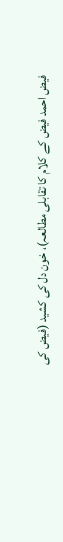فیض احمد فیض کے کلام کا تقابلی مطالعہ)، خون دل کی کشید (فیض کی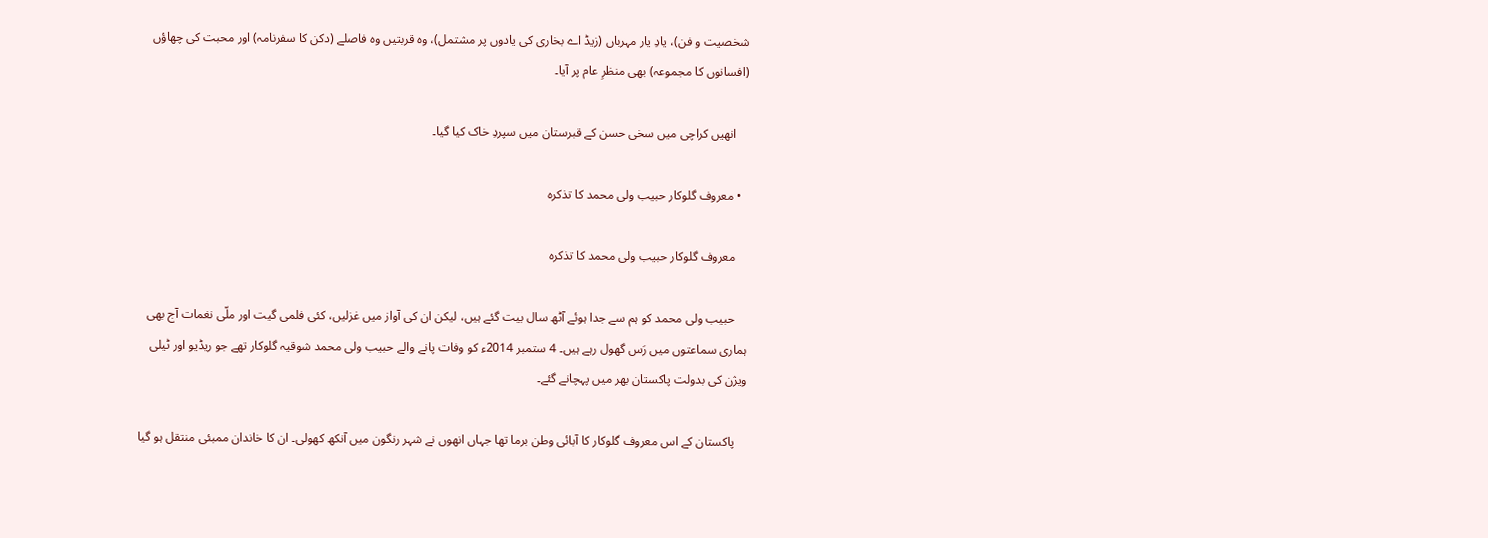شخصیت و فن)، یادِ یار مہرباں (زیڈ اے بخاری کی یادوں پر مشتمل)، وہ قربتیں وہ فاصلے (دکن کا سفرنامہ) اور محبت کی چھاؤں (افسانوں کا مجموعہ) بھی منظرِ عام پر آیا۔

    انھیں کراچی میں سخی حسن کے قبرستان میں سپردِ خاک کیا گیا۔

  • معروف گلوکار حبیب ولی محمد کا تذکرہ

    معروف گلوکار حبیب ولی محمد کا تذکرہ

    حبیب ولی محمد کو ہم سے جدا ہوئے آٹھ سال بیت گئے ہیں، لیکن ان کی آواز میں غزلیں، کئی فلمی گیت اور ملّی نغمات آج بھی ہماری سماعتوں میں رَس گھول رہے ہیں۔ 4 ستمبر 2014ء کو وفات پانے والے حبیب ولی محمد شوقیہ گلوکار تھے جو ریڈیو اور ٹیلی ویژن کی بدولت پاکستان بھر میں پہچانے گئے۔

    پاکستان کے اس معروف گلوکار کا آبائی وطن برما تھا جہاں انھوں نے شہر رنگون میں آنکھ کھولی۔ ان کا خاندان ممبئی منتقل ہو گیا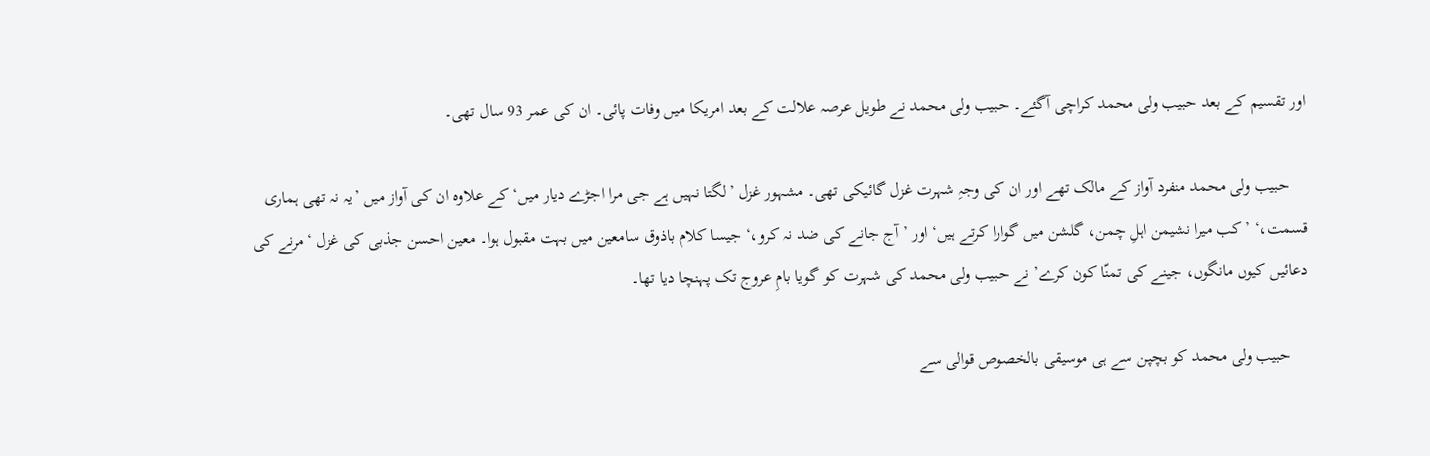اور تقسیم کے بعد حبیب ولی محمد کراچی آگئے۔ حبیب ولی محمد نے طویل عرصہ علالت کے بعد امریکا میں‌ وفات پائی۔ ان کی عمر 93 سال تھی۔

    حبیب ولی محمد منفرد آواز کے مالک تھے اور ان کی وجہِ شہرت غزل گائیکی تھی۔ مشہور غزل ’لگتا نہیں ہے جی مرا اجڑے دیار میں‘ کے علاوہ ان کی آواز میں ’یہ نہ تھی ہماری قسمت،‘ ’کب میرا نشیمن اہلِ چمن، گلشن میں‌ گوارا کرتے ہیں‘ اور ’آج جانے کی ضد نہ کرو،‘ جیسا کلام باذوق سامعین میں بہت مقبول ہوا۔ معین احسن جذبی کی غزل ‘مرنے کی دعائیں کیوں مانگوں، جینے کی تمنّا کون کرے’ نے حبیب ولی محمد کی شہرت کو گویا بامِ عروج تک پہنچا دیا تھا۔

    حبیب ولی محمد کو بچپن سے ہی موسیقی بالخصوص قوالی سے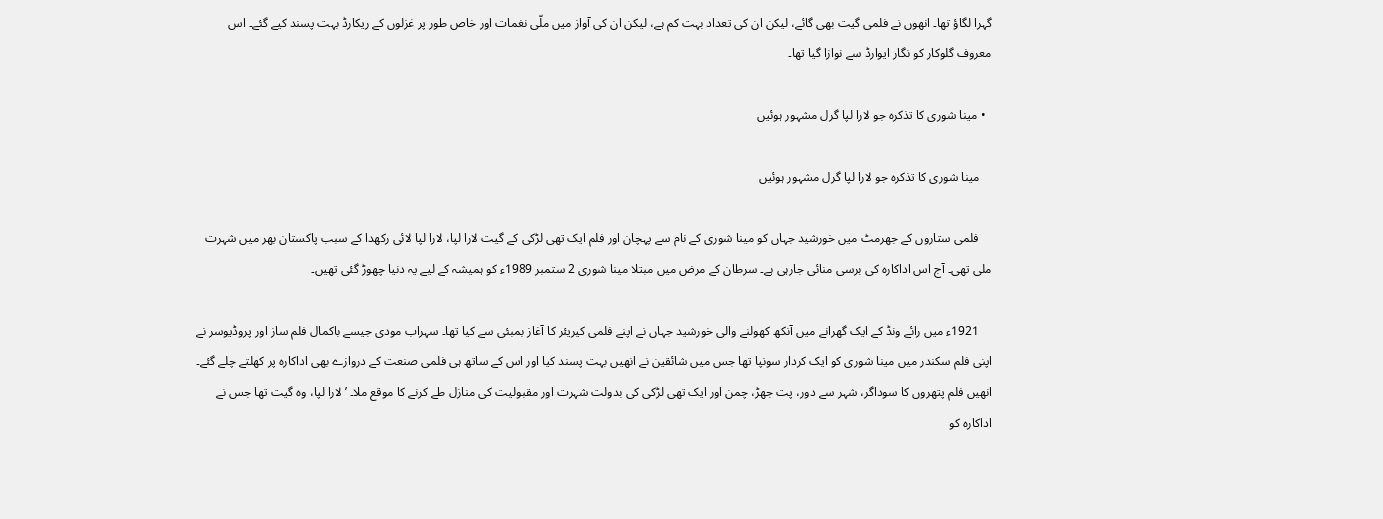گہرا لگاؤ تھا۔ انھوں نے فلمی گیت بھی گائے، لیکن ان کی تعداد بہت کم ہے، لیکن ان کی آواز میں ملّی نغمات اور خاص طور پر غزلوں کے ریکارڈ بہت پسند کیے گئے۔ اس معروف گلوکار کو نگار ایوارڈ سے نوازا گیا تھا۔

  • مینا شوری کا تذکرہ جو لارا لپا گرل مشہور ہوئیں

    مینا شوری کا تذکرہ جو لارا لپا گرل مشہور ہوئیں

    فلمی ستاروں کے جھرمٹ میں خورشید جہاں کو مینا شوری کے نام سے پہچان اور فلم ایک تھی لڑکی کے گیت لارا لپا، لارا لپا لائی رکھدا کے سبب پاکستان بھر میں‌ شہرت ملی تھی۔ آج اس اداکارہ کی برسی منائی جارہی ہے۔ سرطان کے مرض میں‌ مبتلا مینا شوری 2 ستمبر 1989ء کو ہمیشہ کے لیے یہ دنیا چھوڑ گئی تھیں۔

    1921ء میں رائے ونڈ کے ایک گھرانے میں‌ آنکھ کھولنے والی خورشید جہاں نے اپنے فلمی کیریئر کا آغاز بمبئی سے کیا تھا۔ سہراب مودی جیسے باکمال فلم ساز اور پروڈیوسر نے اپنی فلم سکندر میں مینا شوری کو ایک کردار سونپا تھا جس میں شائقین نے انھیں بہت پسند کیا اور اس کے ساتھ ہی فلمی صنعت کے دروازے بھی اداکارہ پر کھلتے چلے گئے۔ انھیں فلم پتھروں کا سوداگر، شہر سے دور، پت جھڑ، چمن اور ایک تھی لڑکی کی بدولت شہرت اور مقبولیت کی منازل طے کرنے کا موقع ملا۔ ’لارا لپا، وہ گیت تھا جس نے اداکارہ کو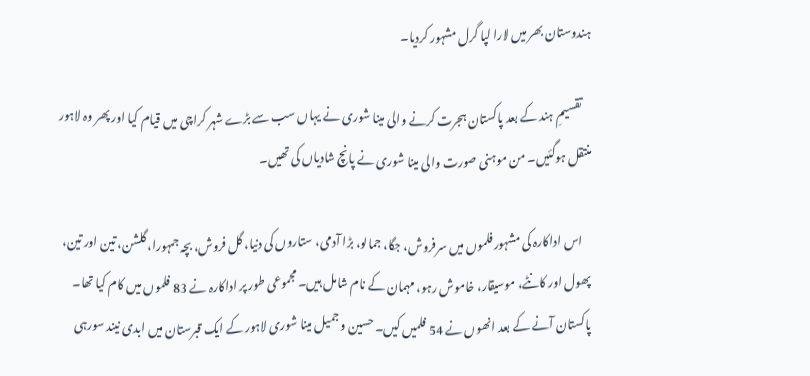ہندوستان بھر میں لارا لپا گرل مشہور کردیا۔

    تقسیمِ ہند کے بعد پاکستان ہجرت کرنے والی مینا شوری نے یہاں سب سے بڑے شہر کراچی میں‌ قیام کیا اور پھر وہ لاہور منتقل ہوگئیں۔ من موہنی صورت والی مینا شوری نے پانچ شادیاں کی تھیں۔

    اس اداکارہ کی مشہور فلموں میں سرفروش، جگا، جمالو، بڑا آدمی، ستاروں کی دنیا، گل فروش، بچہ جمہورا، گلشن، تین اور تین، پھول اور کانٹے، موسیقار، خاموش رہو، مہمان کے نام شامل ہیں۔ مجموعی طور پر اداکارہ نے 83 فلموں میں کام کیا تھا۔ پاکستان آنے کے بعد انھوں نے 54 فلمیں کیں۔ حسین و جمیل مینا شوری لاہور کے ایک قبرستان میں ابدی نیند سورہی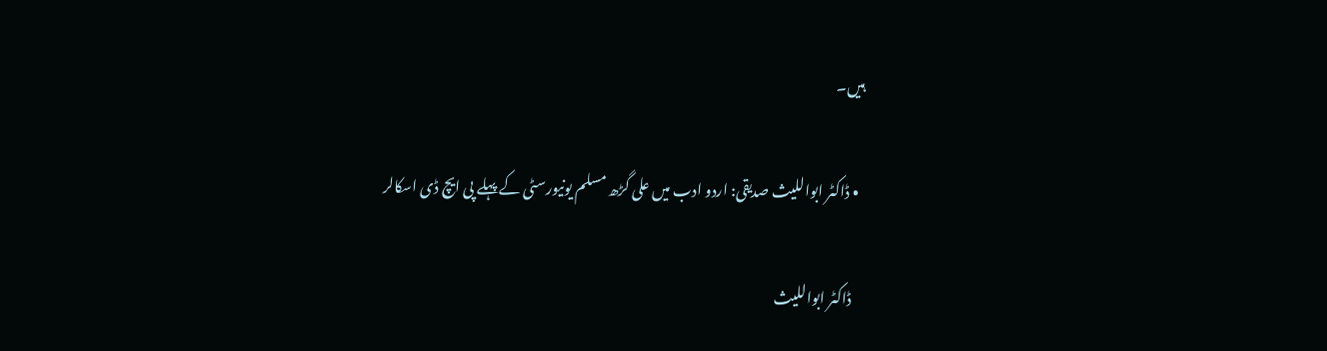ہیں۔

  • ڈاکٹر ابواللیث صدیقی: اردو ادب میں علی گڑھ مسلم یونیورسٹی کے پہلے پی ایچ ڈی اسکالر

    ڈاکٹر ابواللیث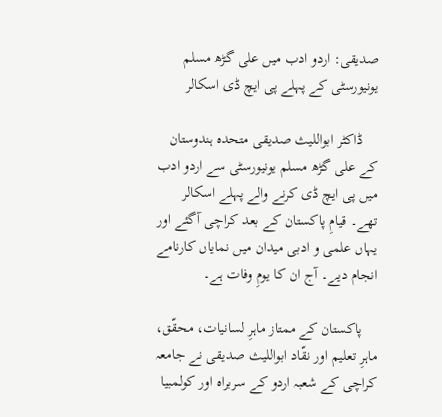صدیقی: اردو ادب میں علی گڑھ مسلم یونیورسٹی کے پہلے پی ایچ ڈی اسکالر

    ڈاکٹر ابواللیث صدیقی متحدہ ہندوستان کے علی گڑھ مسلم یونیورسٹی سے اردو ادب میں پی ایچ ڈی کرنے والے پہلے اسکالر تھے۔ قیامِ پاکستان کے بعد کراچی آگئے اور یہاں علمی و ادبی میدان میں نمایاں کارنامے انجام دیے۔ آج ان کا یومِ وفات ہے۔

    پاکستان کے ممتاز ماہرِ لسانیات، محقّق، ماہرِ تعلیم اور نقّاد ابواللیث صدیقی نے جامعہ کراچی کے شعبہ اردو کے سربراہ اور کولمبیا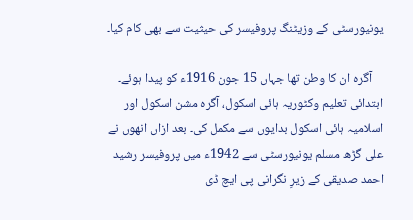یونیورسٹی کے وزیٹنگ پروفیسر کی حیثیت سے بھی کام کیا۔

    آگرہ ان کا وطن تھا جہاں 15 جون 1916ء کو پیدا ہوئے۔ ابتدائی تعلیم وکٹوریہ ہائی اسکول، آگرہ مشن اسکول اور اسلامیہ ہائی اسکول بدایوں سے مکمل کی۔ بعد ازاں انھوں نے علی گڑھ مسلم یونیورسٹی سے 1942ء میں پروفیسر رشید احمد صدیقی کے زیرِ نگرانی پی ایچ ڈی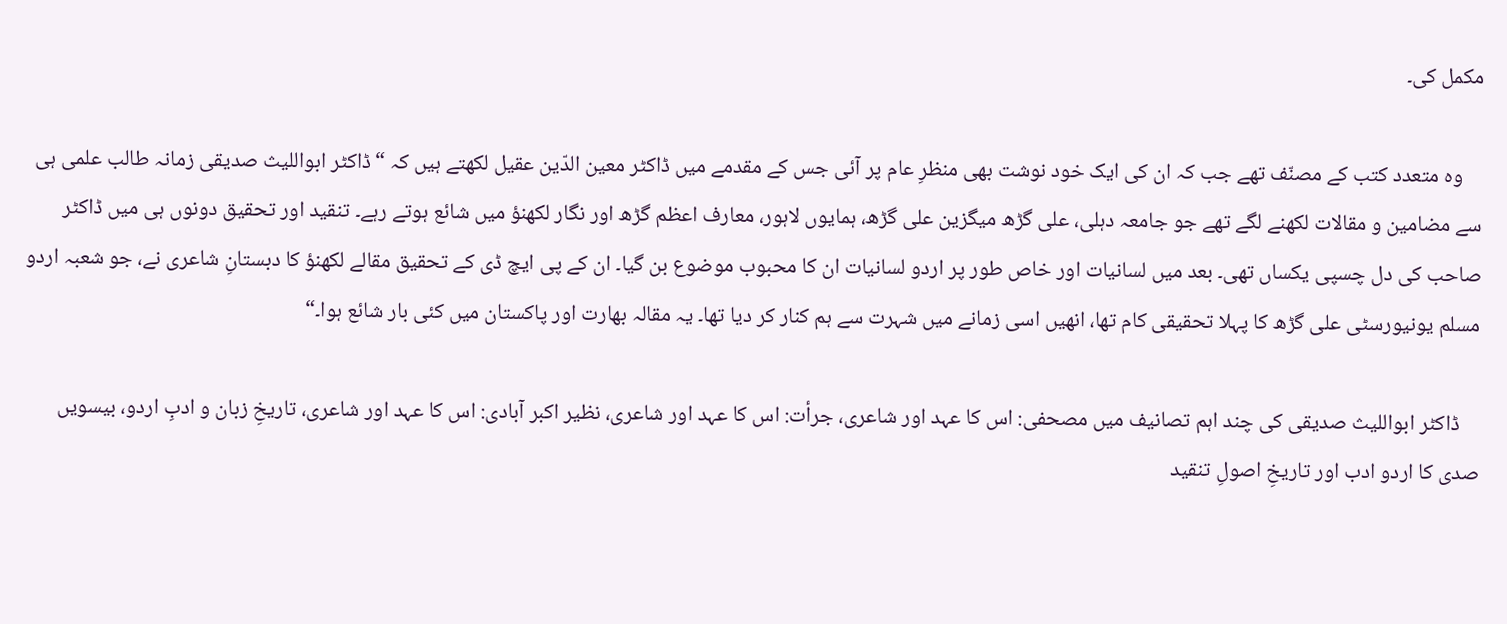مکمل کی۔

    وہ متعدد کتب کے مصنّف تھے جب کہ ان کی ایک خود نوشت بھی منظرِ عام پر آئی جس کے مقدمے میں ڈاکٹر معین الدّین عقیل لکھتے ہیں کہ “ڈاکٹر ابواللیث صدیقی زمانہ طالب علمی ہی سے مضامین و مقالات لکھنے لگے تھے جو جامعہ دہلی، علی گڑھ میگزین علی گڑھ، ہمایوں لاہور، معارف اعظم گڑھ اور نگار لکھنؤ میں شائع ہوتے رہے۔ تنقید اور تحقیق دونوں ہی میں ڈاکٹر صاحب کی دل چسپی یکساں تھی۔ بعد میں لسانیات اور خاص طور پر اردو لسانیات ان کا محبوب موضوع بن گیا۔ ان کے پی ایچ ڈی کے تحقیق مقالے لکھنؤ کا دبستانِ شاعری نے، جو شعبہ اردو مسلم یونیورسٹی علی گڑھ کا پہلا تحقیقی کام تھا، انھیں اسی زمانے میں شہرت سے ہم کنار کر دیا تھا۔ یہ مقالہ بھارت اور پاکستان میں کئی بار شائع ہوا۔“

    ڈاکٹر ابواللیث صدیقی کی چند اہم تصانیف میں مصحفی: اس کا عہد اور شاعری، جرأت: اس کا عہد اور شاعری، نظیر اکبر آبادی: اس کا عہد اور شاعری، تاریخِ زبان و ادبِ اردو، بیسویں صدی کا اردو ادب اور تاریخِ اصولِ تنقید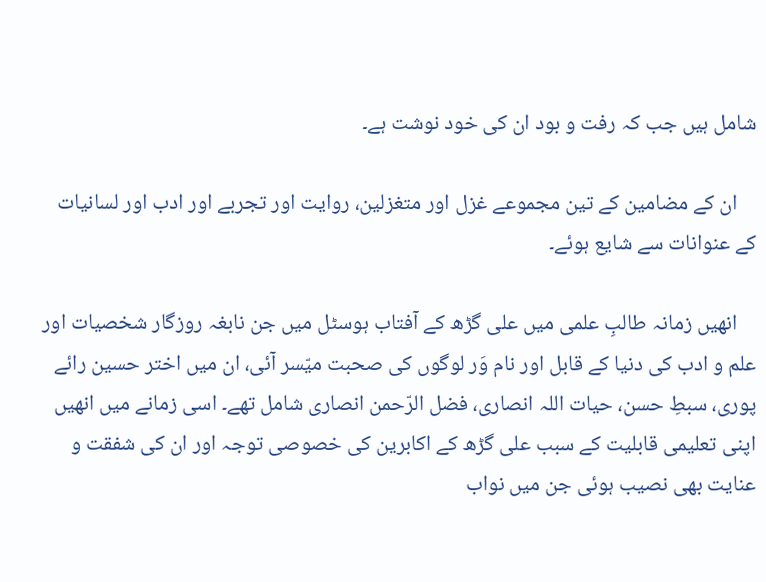شامل ہیں جب کہ رفت و بود ان کی خود نوشت ہے۔

    ان کے مضامین کے تین مجموعے غزل اور متغزلین، روایت اور تجربے اور ادب اور لسانیات کے عنوانات سے شایع ہوئے۔

    انھیں‌ زمانہ طالبِ علمی میں علی گڑھ کے آفتاب ہوسٹل میں جن نابغہ روزگار شخصیات اور علم و ادب کی دنیا کے قابل اور نام وَر لوگوں کی صحبت میّسر آئی، ان میں اختر حسین رائے پوری، سبطِ حسن، حیات اللہ انصاری، فضل الرّحمن انصاری شامل تھے۔ اسی زمانے میں انھیں اپنی تعلیمی قابلیت کے سبب علی گڑھ کے اکابرین کی خصوصی توجہ اور ان کی شفقت و عنایت بھی نصیب ہوئی جن میں نواب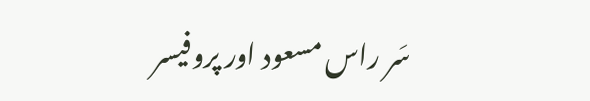سَر راس مسعود اور پروفیسر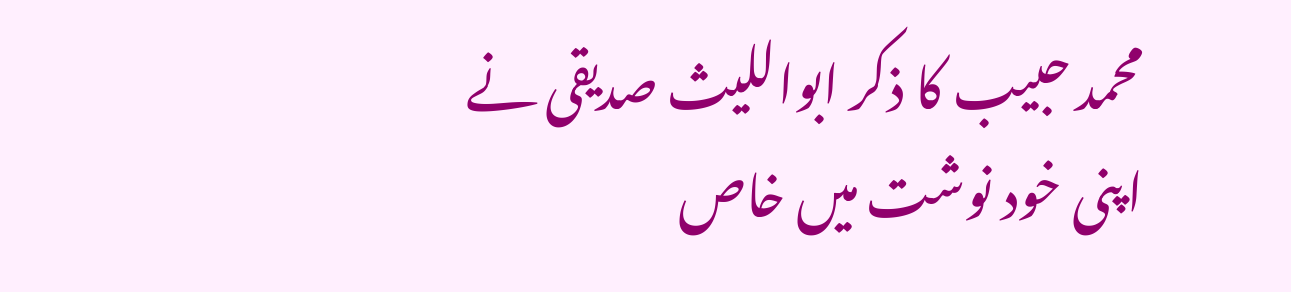محمد حبیب کا ذکر ابواللیث صدیقی نے اپنی خود نوشت میں خاص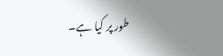طور پر کیا ہے۔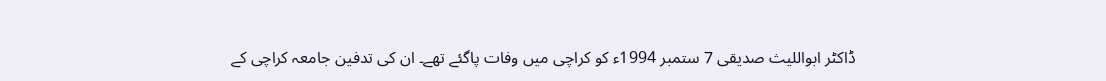ڈاکٹر ابواللیث صدیقی 7 ستمبر 1994ء کو کراچی میں وفات پاگئے تھے۔ ان کی تدفین جامعہ کراچی کے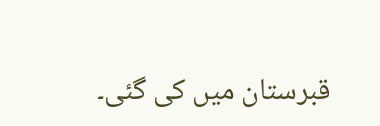قبرستان میں کی گئی۔